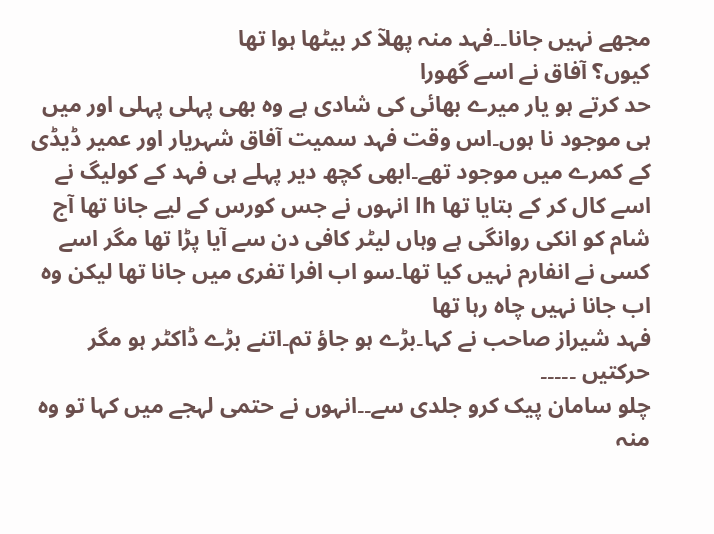مجھے نہیں جانا۔۔فہد منہ پھلآ کر بیٹھا ہوا تھا
کیوں؟ آفاق نے اسے گھورا
حد کرتے ہو یار میرے بھائی کی شادی ہے وہ بھی پہلی پہلی اور میں ہی موجود نا ہوں۔اس وقت فہد سمیت آفاق شہریار اور عمیر ڈیڈی کے کمرے میں موجود تھے۔ابھی کچھ دیر پہلے ہی فہد کے کولیگ نے اسے کال کر کے بتایا تھا lh انہوں نے جس کورس کے لیے جانا تھا آج شام کو انکی روانگی ہے وہاں لیٹر کافی دن سے آیا پڑا تھا مگر اسے کسی نے انفارم نہیں کیا تھا۔سو اب افرا تفری میں جانا تھا لیکن وہ اب جانا نہیں چاہ رہا تھا
فہد شیراز صاحب نے کہا۔بڑے ہو جاؤ تم۔اتنے بڑے ڈاکٹر ہو مگر حرکتیں ۔۔۔۔۔
چلو سامان پیک کرو جلدی سے۔۔انہوں نے حتمی لہجے میں کہا تو وہ منہ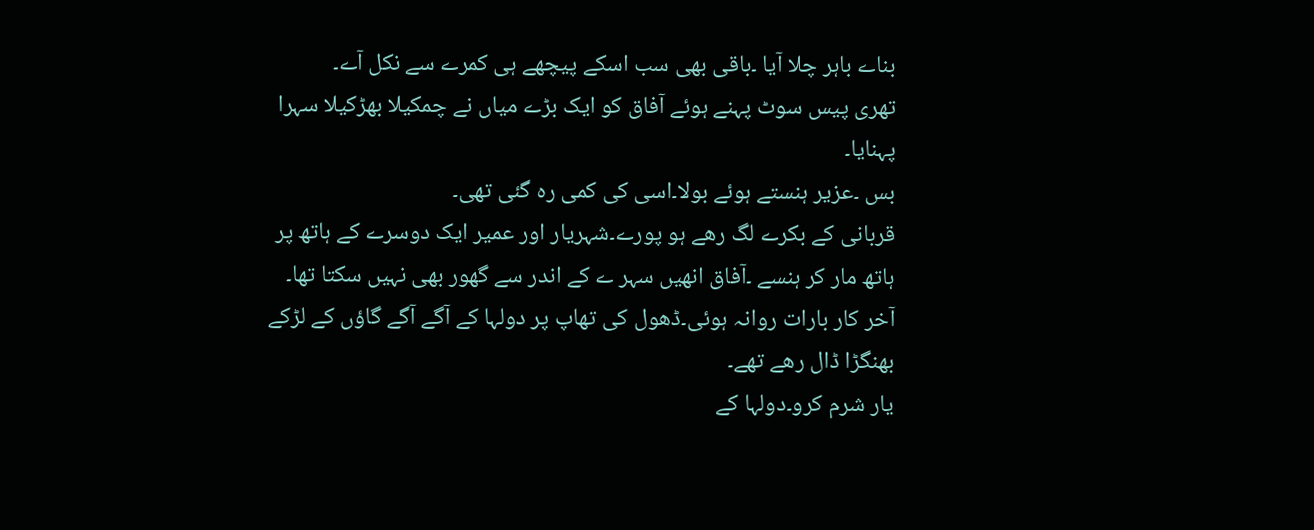بناے باہر چلا آیا ۔باقی بھی سب اسکے پیچھے ہی کمرے سے نکل آے۔
تھری پیس سوٹ پہنے ہوئے آفاق کو ایک بڑے میاں نے چمکیلا بھڑکیلا سہرا پہنایا۔
بس ۔عزیر ہنستے ہوئے بولا۔اسی کی کمی رہ گئی تھی۔
قربانی کے بکرے لگ رھے ہو پورے۔شہریار اور عمیر ایک دوسرے کے ہاتھ پر ہاتھ مار کر ہنسے ۔آفاق انھیں سہر ے کے اندر سے گھور بھی نہیں سکتا تھا۔
آخر کار بارات روانہ ہوئی۔ڈھول کی تھاپ پر دولہا کے آگے آگے گاؤں کے لڑکے بھنگڑا ڈال رھے تھے۔
یار شرم کرو۔دولہا کے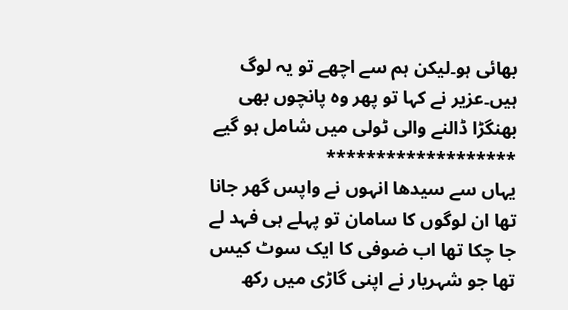بھائی ہو۔لیکن ہم سے اچھے تو یہ لوگ ہیں۔عزیر نے کہا تو پھر وہ پانچوں بھی بھنگڑا ڈالنے والی ٹولی میں شامل ہو گیے
*******************
یہاں سے سیدھا انہوں نے واپس گھر جانا تھا ان لوگوں کا سامان تو پہلے ہی فہد لے جا چکا تھا اب ضوفی کا ایک سوٹ کیس تھا جو شہریار نے اپنی گاڑی میں رکھ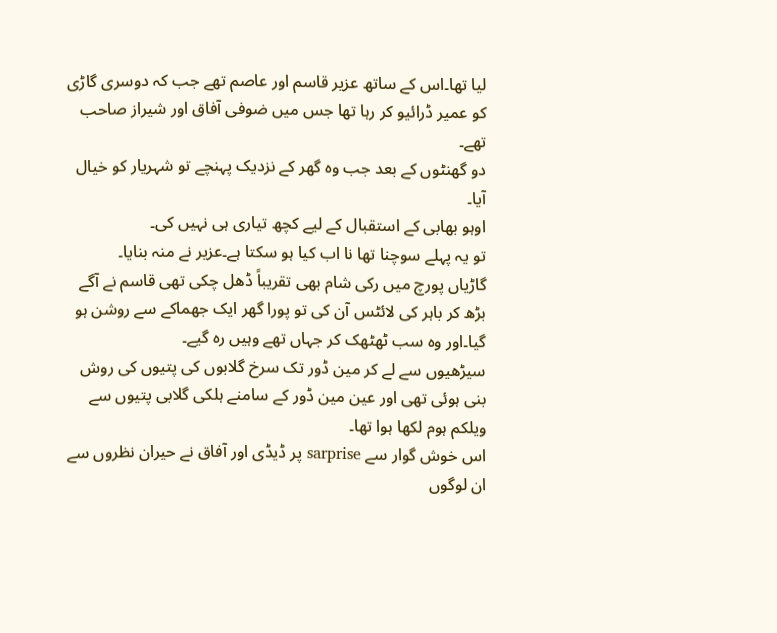لیا تھا۔اس کے ساتھ عزیر قاسم اور عاصم تھے جب کہ دوسری گاڑی کو عمیر ڈرائیو کر رہا تھا جس میں ضوفی آفاق اور شیراز صاحب تھے۔
دو گھنٹوں کے بعد جب وہ گھر کے نزدیک پہنچے تو شہریار کو خیال آیا۔
اوہو بھابی کے استقبال کے لیے کچھ تیاری ہی نہیں کی۔
تو یہ پہلے سوچنا تھا نا اب کیا ہو سکتا ہے۔عزیر نے منہ بنایا۔
گاڑیاں پورچ میں رکی شام بھی تقریباً ڈھل چکی تھی قاسم نے آگے بڑھ کر باہر کی لائٹس آن کی تو پورا گھر ایک جھماکے سے روشن ہو گیا۔اور وہ سب ٹھٹھک کر جہاں تھے وہیں رہ گیے۔
سیڑھیوں سے لے کر مین ڈور تک سرخ گلابوں کی پتیوں کی روش بنی ہوئی تھی اور عین مین ڈور کے سامنے ہلکی گلابی پتیوں سے ویلکم ہوم لکھا ہوا تھا۔
اس خوش گوار سے sarprise پر ڈیڈی اور آفاق نے حیران نظروں سے ان لوگوں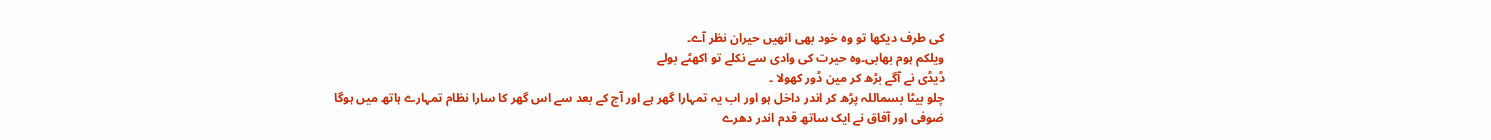کی طرف دیکھا تو وہ خود بھی انھیں حیران نظر آے۔
ویلکم ہوم بھابی۔وہ حیرت کی وادی سے نکلے تو اکھٹے بولے
ڈیڈی نے آگے بڑھ کر مین ڈور کھولا ۔
چلو بیٹا بسماللہ پڑھ کر اندر داخل ہو اور اب یہ تمہارا گھر ہے اور آج کے بعد سے اس گھر کا سارا نظام تمہارے ہاتھ میں ہوگا
ضوفی اور آفاق نے ایک ساتھ قدم اندر دھرے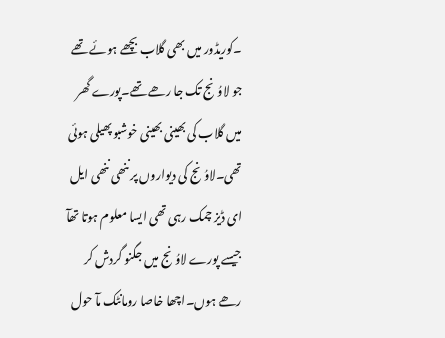۔کوریڈور میں بھی گلاب بچھے ہوئے تھے جو لاوُنج تک جا رھے تھے۔پورے گھر میں گلاب کی بھینی بھینی خوشبو پھیلی ہوئی تھی۔لاوُنج کی دیواروں پر ننھی ننھی ایل ای ڈیز چمک رہی تھی ایسا معلوم ہوتا تھآ جیسے پورے لاوُنج میں جگنو گردش کر رھے ہوں۔اچھا خاصا رومانٹک مآ حول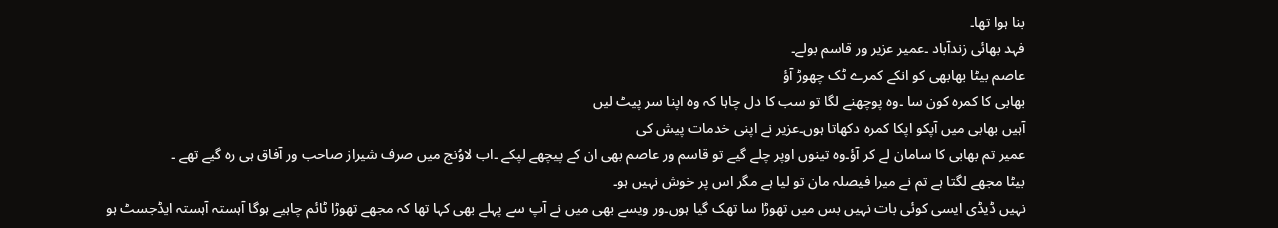بنا ہوا تھا۔
فہد بھائی زندآباد ۔عمیر عزیر ور قاسم بولے۔
عاصم بیٹا بھابھی کو انکے کمرے ٹک چھوڑ آؤ
بھابی کا کمرہ کون سا ۔وہ پوچھنے لگا تو سب کا دل چاہا کہ وہ اپنا سر پیٹ لیں
آہیں بھابی میں آپکو اپکا کمرہ دکھاتا ہوں۔عزیر نے اپنی خدمات پیش کی
عمیر تم بھابی کا سامان لے کر آؤ۔وہ تینوں اوپر چلے گیے تو قاسم ور عاصم بھی ان کے پیچھے لپکے ۔اب لاوُنج میں صرف شیراز صاحب ور آفاق ہی رہ گیے تھے ۔
بیٹا مجھے لگتا ہے تم نے میرا فیصلہ مان تو لیا ہے مگر اس پر خوش نہیں ہو۔
نہیں ڈیڈی ایسی کوئی بات نہیں بس میں تھوڑا سا تھک گیا ہوں۔ور ویسے بھی میں نے آپ سے پہلے بھی کہا تھا کہ مجھے تھوڑا ٹائم چاہیے ہوگا آہستہ آہستہ ایڈجسٹ ہو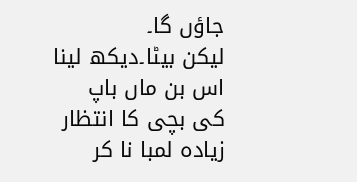جاؤں گا۔
لیکن بیٹا۔دیکھ لینا اس بن ماں باپ کی بچی کا انتظار زیادہ لمبا نا کر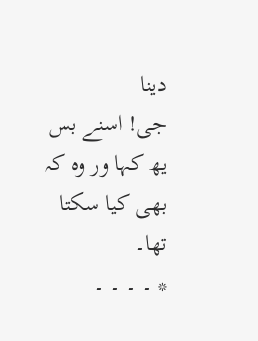دینا
جی! اسنے بس یھ کہا ور وہ کہ بھی کیا سکتا تھا۔
* ۔ ۔ ۔ ۔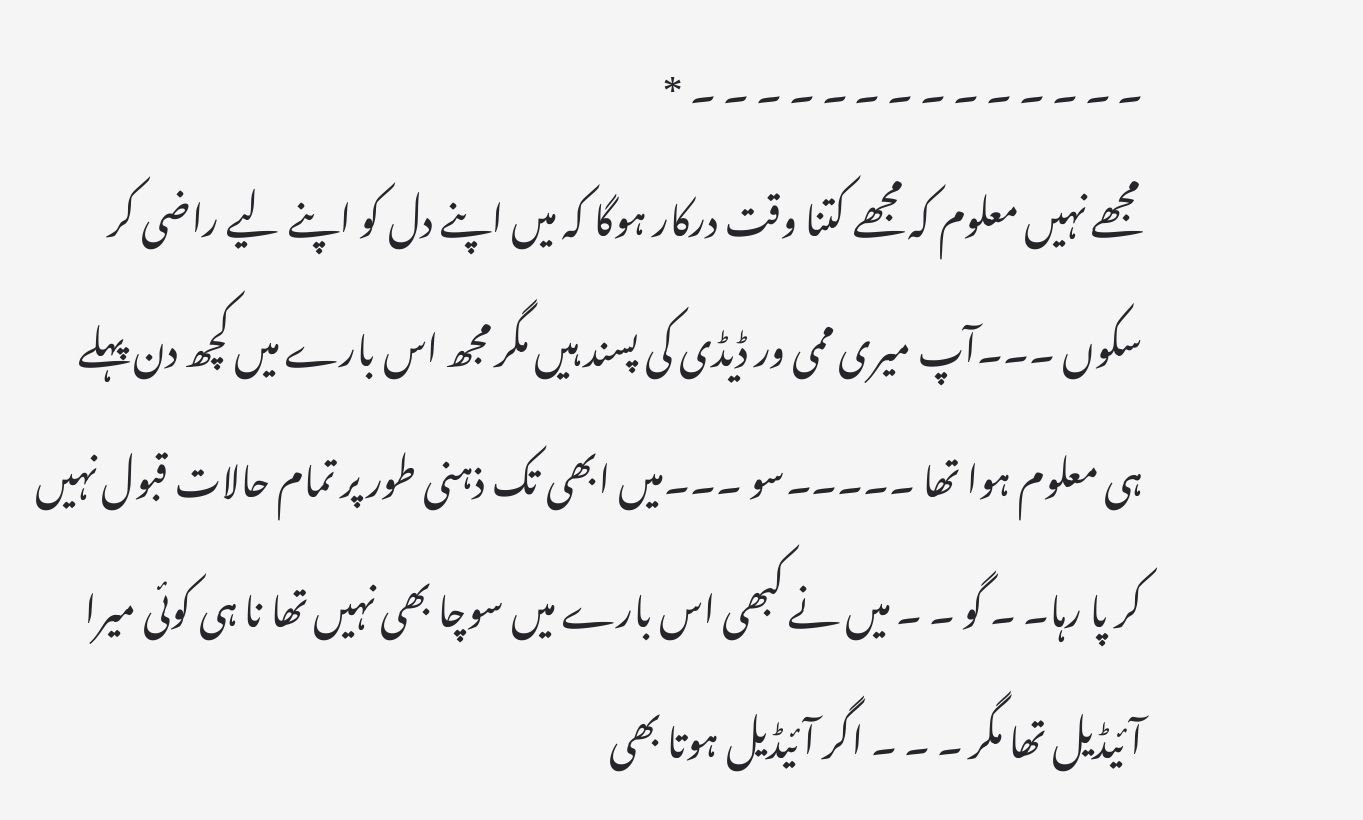۔ ۔ ۔ ۔ ۔ ۔ ۔ ۔ ۔ ۔ ۔ ۔ ۔ ۔ *
مجھے نہیں معلوم کہ مجھے کتنا وقت درکار ہوگا کہ میں اپنے دل کو اپنے لیے راضی کر سکوں ۔۔۔آپ میری ممی ور ڈیڈی کی پسند ہیں مگر مجھ اس بارے میں کچھ دن پہلے ہی معلوم ہوا تھا ۔۔۔۔۔سو ۔۔۔میں ابھی تک ذہنی طور پر تمام حالات قبول نہیں کر پا رہا۔ ۔ گو ۔ ۔ میں نے کبھی اس بارے میں سوچا بھی نہیں تھا نا ہی کوئی میرا آئیڈیل تھا مگر ۔ ۔ ۔ اگر آئیڈیل ہوتا بھی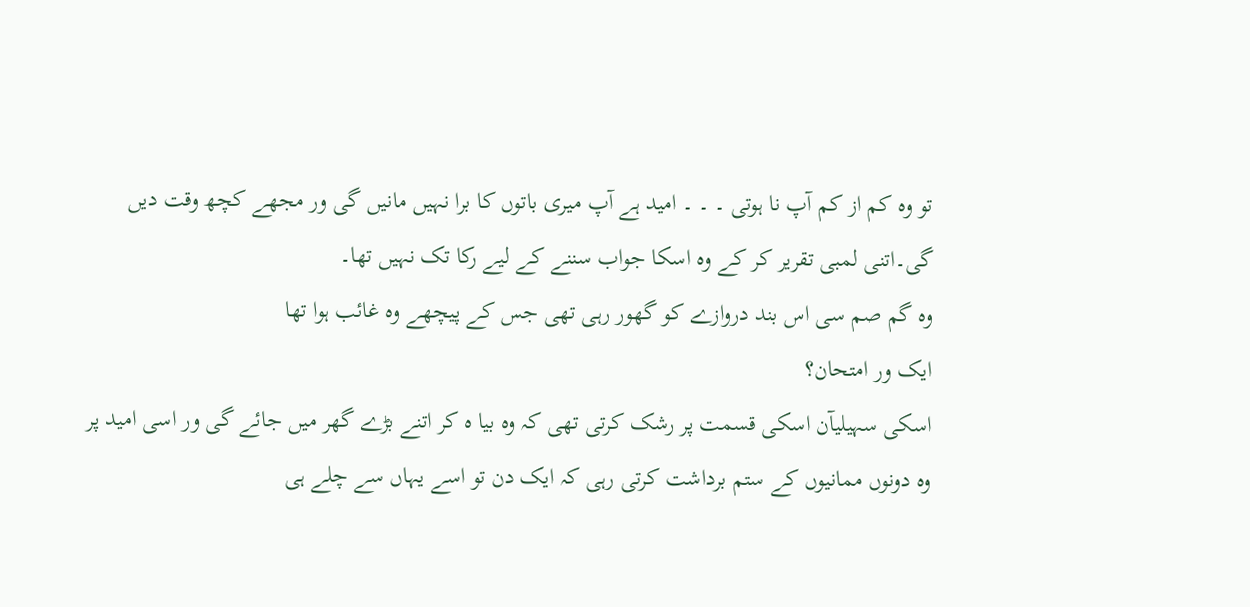تو وہ کم از کم آپ نا ہوتی ۔ ۔ ۔ امید ہے آپ میری باتوں کا برا نہیں مانیں گی ور مجھے کچھ وقت دیں گی۔اتنی لمبی تقریر کر کے وہ اسکا جواب سننے کے لیے رکا تک نہیں تھا۔
وہ گم صم سی اس بند دروازے کو گھور رہی تھی جس کے پیچھے وہ غائب ہوا تھا
ایک ور امتحان؟
اسکی سہیلیآن اسکی قسمت پر رشک کرتی تھی کہ وہ بیا ہ کر اتنے بڑے گھر میں جائے گی ور اسی امید پر وہ دونوں ممانیوں کے ستم برداشت کرتی رہی کہ ایک دن تو اسے یہاں سے چلے ہی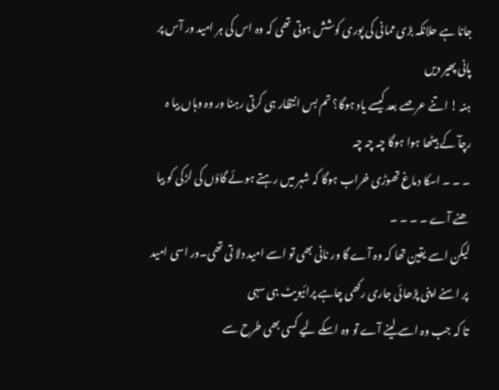جانا ہے حلانکہ بڑی ممانی کی پوری کوشش ہوتی تھی کہ وہ اس کی ہر امید ور آس پر پانی پھیر دیں
ہنہ ! اتنے عرصے بعد کیسے یاد ہوگا؟ تم بس انتظار ہی کرتی رہنا ور وہ وہاں بیا ہ رچآ کے بیٹھا ہوا ہوگا چہ چہ چہ
۔ ۔ ۔ اسکا دماغ تھوڑی خراب ہوگا کہ شہر میں رہتے ہوئے گاؤں کی لڑکی کو بیا ھنے آے ۔ ۔ ۔ ۔
لیکن اسے یقین تھا کہ وہ آے گا ور نانی بھی تو اسے امید دلا تی تھی۔ور اسی امید پر اسنے اپنی پڑھائی جاری رکھی چاہے پرائیویٹ ہی سہی
تا کہ جب وہ اسے لینے آے تو وہ اسکے لیے کسی بھی طرح سے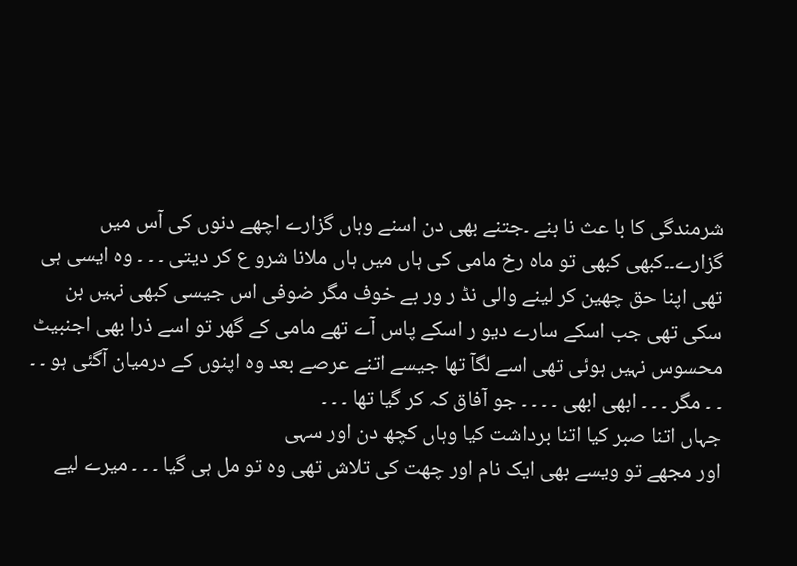شرمندگی کا با عث نا بنے ۔جتنے بھی دن اسنے وہاں گزارے اچھے دنوں کی آس میں گزارے۔۔کبھی کبھی تو ماہ رخ مامی کی ہاں میں ہاں ملانا شرو ع کر دیتی ۔ ۔ ۔ وہ ایسی ہی تھی اپنا حق چھین کر لینے والی نڈ ر ور بے خوف مگر ضوفی اس جیسی کبھی نہیں بن سکی تھی جب اسکے سارے دیو ر اسکے پاس آے تھے مامی کے گھر تو اسے ذرا بھی اجنبیٹ محسوس نہیں ہوئی تھی اسے لگآ تھا جیسے اتنے عرصے بعد وہ اپنوں کے درمیان آگئی ہو ۔ ۔ ۔ ۔ مگر ۔ ۔ ۔ ابھی ابھی ۔ ۔ ۔ ۔ جو آفاق کہ کر گیا تھا ۔ ۔ ۔
جہاں اتنا صبر کیا اتنا برداشت کیا وہاں کچھ دن اور سہی
اور مجھے تو ویسے بھی ایک نام اور چھت کی تلاش تھی وہ تو مل ہی گیا ۔ ۔ ۔ میرے لیے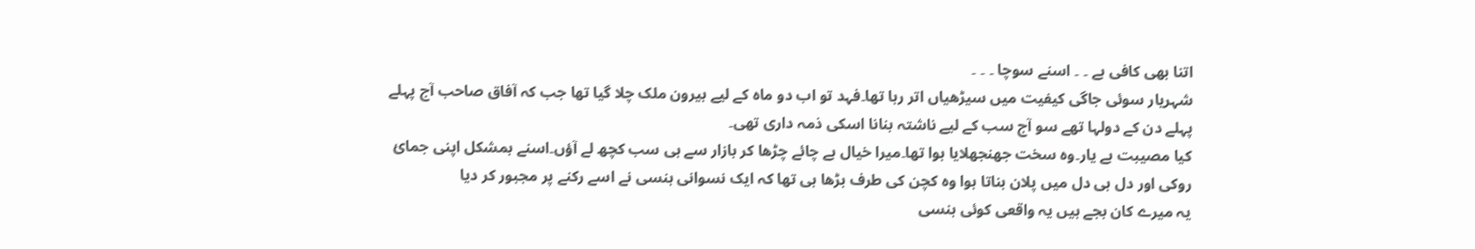اتنا بھی کافی ہے ۔ ۔ اسنے سوچا ۔ ۔ ۔
شہریار سوئی جاگی کیفیت میں سیڑھیاں اتر رہا تھا۔فہد تو اب دو ماہ کے لیے بیرون ملک چلا گیا تھا جب کہ آفاق صاحب آج پہلے پہلے دن کے دولہا تھے سو آج سب کے لیے ناشتہ بنانا اسکی ذمہ داری تھی۔
کیا مصیبت ہے یار۔وہ سخت جھنجھلایا ہوا تھا۔میرا خیال ہے چائے چڑھا کر بازار سے ہی سب کچھ لے آؤں۔اسنے بمشکل اپنی جمائ روکی اور دل ہی دل میں پلان بناتا ہوا وہ کچن کی طرف بڑھا ہی تھا کہ ایک نسوانی ہنسی نے اسے رکنے پر مجبور کر دیا
یہ میرے کان بجے ہیں یہ واقعی کوئی ہنسی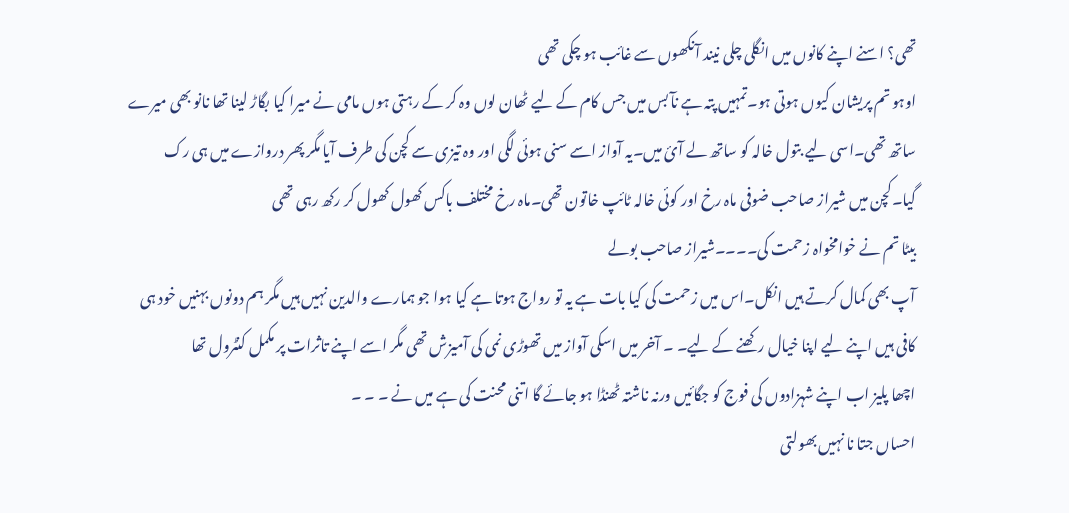تھی؟ اسنے اپنے کانوں میں انگلی چلی نیند آنکھوں سے غائب ہو چکی تھی
اوہو تم پریشان کیوں ہوتی ہو۔تمہیں پتہ ہے نآ بس میں جس کام کے لیے ٹھان لوں وہ کر کے رہتی ہوں مامی نے میرا کیا بگاڑ لینا تھا نانو بھی میرے ساتھ تھی۔اسی لیے بتول خالہ کو ساتھ لے آئ میں۔یہ آواز اسے سنی ہوئی لگی اور وہ تیزی سے کچن کی طرف آیا مگر پھر دروازے میں ہی رک گیا۔کچن میں شیراز صاحب ضوفی ماہ رخ اور کوئی خالہ ٹائپ خاتون تھی۔ماہ رخ مختلف باکس کھول کھول کر رکھ رہی تھی
بیٹا تم نے خوامخواہ زحمت کی۔۔۔۔شیراز صاحب بولے
آپ بھی کمال کرتے ہیں انکل۔اس میں زحمت کی کیا بات ہے یہ تو رواج ہوتا ہے کیا ہوا جو ہمارے والدین نہیں ہیں مگر ہم دونوں بہنیں خود ہی کافی ہیں اپنے لیے اپنا خیال رکھنے کے لیے۔ ۔ آخر میں اسکی آواز میں تھوڑی نمی کی آمیزش تھی مگر اسے اپنے تاثرات پر مکمل کنٹرول تھا
اچھا پلیز اب اپنے شہزادوں کی فوج کو جگائیں ورنہ ناشتہ ٹھنڈا ہو جائے گا اتنی محنت کی ہے میں نے ۔ ۔ ۔
احساں جتا نا نہیں بھولتی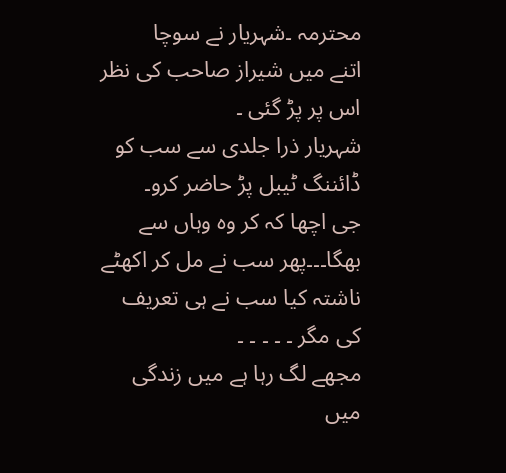محترمہ ۔شہریار نے سوچا
اتنے میں شیراز صاحب کی نظر اس پر پڑ گئی ۔
شہریار ذرا جلدی سے سب کو ڈائننگ ٹیبل پڑ حاضر کرو۔
جی اچھا کہ کر وہ وہاں سے بھگا۔۔۔پھر سب نے مل کر اکھٹے ناشتہ کیا سب نے ہی تعریف کی مگر ۔ ۔ ۔ ۔ ۔
مجھے لگ رہا ہے میں زندگی میں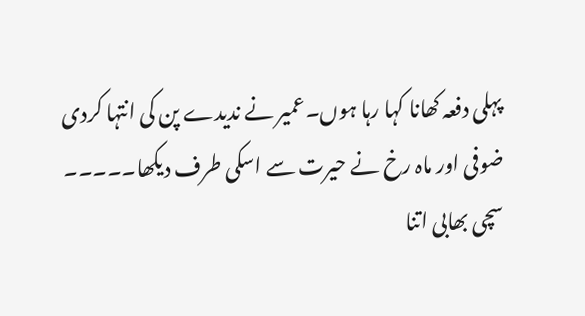پہلی دفعہ کھانا کہا رہا ہوں۔عمیر نے ندیدے پن کی انتہا کردی
ضوفی اور ماہ رخ نے حیرت سے اسکی طرف دیکھا۔۔۔۔۔
سچی بھابی اتنا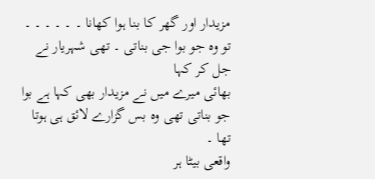مزیدار اور گھر کا بنا ہوا کھانا ۔ ۔ ۔ ۔ ۔ ۔
تو وہ جو بوا جی بناتی ۔ تھی شہریار نے جل کر کہا
بھائی میرے میں نے مزیدار بھی کہا ہے بوا جو بناتی تھی وہ بس گزارے لائق ہی ہوتا تھا ۔
واقعی بیٹا ہر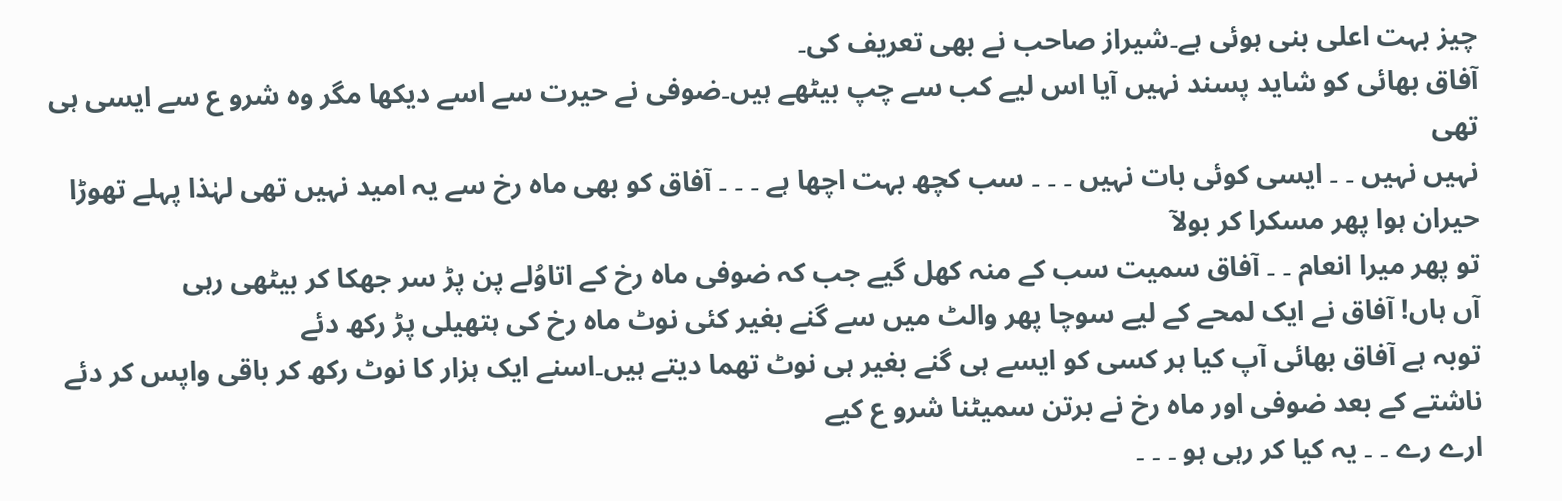چیز بہت اعلی بنی ہوئی ہے۔شیراز صاحب نے بھی تعریف کی۔
آفاق بھائی کو شاید پسند نہیں آیا اس لیے کب سے چپ بیٹھے ہیں۔ضوفی نے حیرت سے اسے دیکھا مگر وہ شرو ع سے ایسی ہی تھی
نہیں نہیں ۔ ۔ ایسی کوئی بات نہیں ۔ ۔ ۔ سب کچھ بہت اچھا ہے ۔ ۔ ۔ آفاق کو بھی ماہ رخ سے یہ امید نہیں تھی لہٰذا پہلے تھوڑا حیران ہوا پھر مسکرا کر بولآ
تو پھر میرا انعام ۔ ۔ آفاق سمیت سب کے منہ کھل گیے جب کہ ضوفی ماہ رخ کے اتاوُلے پن پڑ سر جھکا کر بیٹھی رہی
آں ہاں! آفاق نے ایک لمحے کے لیے سوچا پھر والٹ میں سے گنے بغیر کئی نوٹ ماہ رخ کی ہتھیلی پڑ رکھ دئے
توبہ ہے آفاق بھائی آپ کیا ہر کسی کو ایسے ہی گنے بغیر ہی نوٹ تھما دیتے ہیں۔اسنے ایک ہزار کا نوٹ رکھ کر باقی واپس کر دئے
ناشتے کے بعد ضوفی اور ماہ رخ نے برتن سمیٹنا شرو ع کیے
ارے رے ۔ ۔ یہ کیا کر رہی ہو ۔ ۔ ۔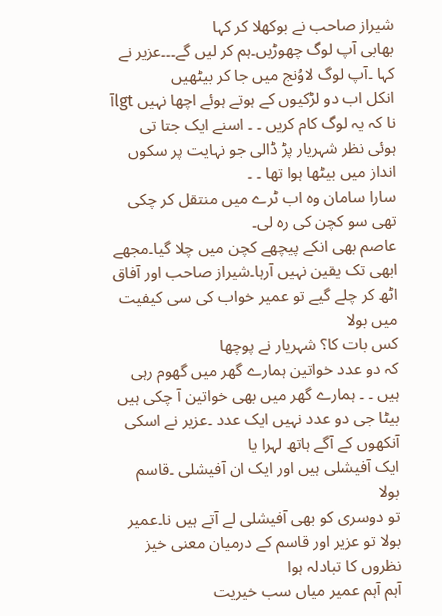شیراز صاحب نے بوکھلا کر کہا
بھابی آپ لوگ چھوڑیں۔ہم کر لیں گے۔۔۔عزیر نے کہا ۔آپ لوگ لاوُنج میں جا کر بیٹھیں
انکل اب دو لڑکیوں کے ہوتے ہوئے اچھا نہیں lgtآ نا کہ یہ لوگ کام کریں ۔ ۔ اسنے ایک جتا تی ہوئی نظر شہریار پڑ ڈالی جو نہایت پر سکوں انداز میں بیٹھا ہوا تھا ۔ ۔
سارا سامان وہ اب ٹرے میں منتقل کر چکی تھی سو کچن کی رہ لی۔
عاصم بھی انکے پیچھے کچن میں چلا گیا۔مجھے ابھی تک یقین نہیں آرہا۔شیراز صاحب اور آفاق اٹھ کر چلے گیے تو عمیر خواب کی سی کیفیت میں بولا
کس بات کا؟ شہریار نے پوچھا
کہ دو عدد خواتین ہمارے گھر میں گھوم رہی ہیں ۔ ۔ ہمارے گھر میں بھی خواتین آ چکی ہیں
بیٹا جی دو عدد نہیں ایک عدد ۔عزیر نے اسکی آنکھوں کے آگے ہاتھ لہرا یا
ایک آفیشلی ہیں اور ایک ان آفیشلی ۔قاسم بولا
تو دوسری کو بھی آفیشلی لے آتے ہیں نا۔عمیر بولا تو عزیر اور قاسم کے درمیان معنی خیز نظروں کا تبادلہ ہوا
آہم آہم عمیر میاں سب خیریت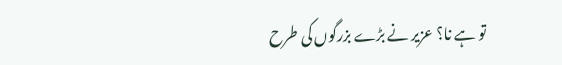تو ہے نا؟ عزیر نے بڑے بزرگوں کی طرح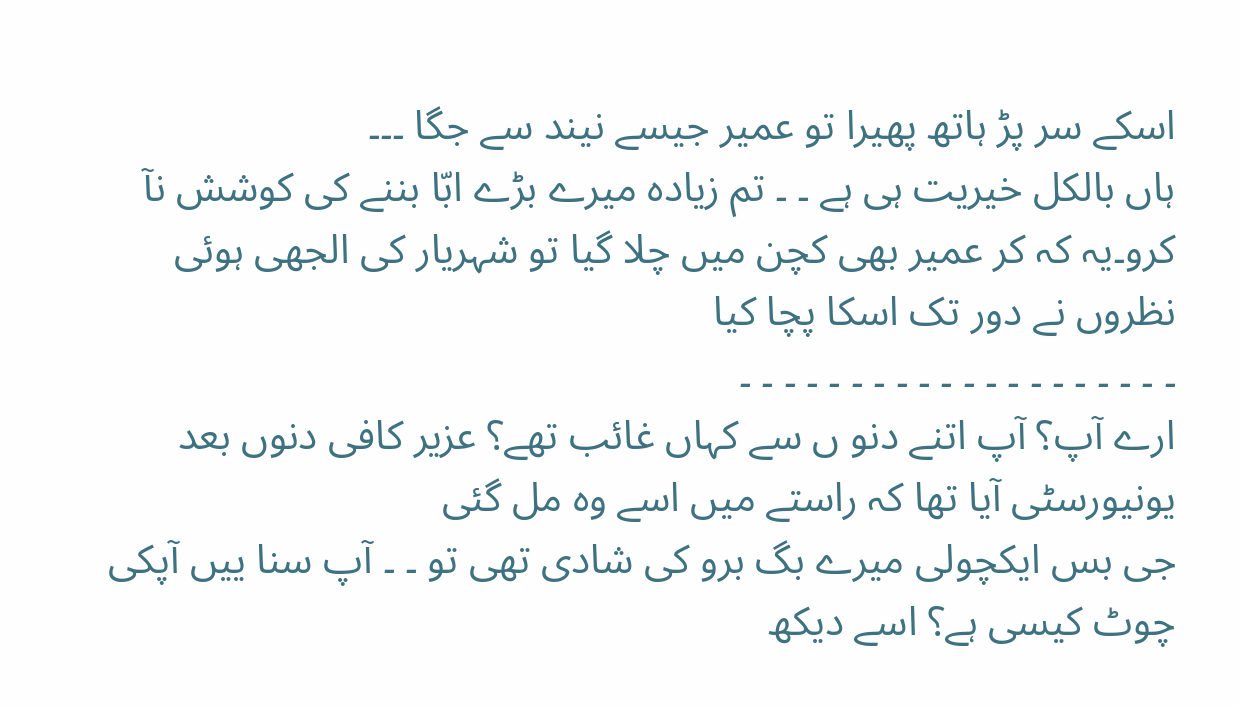اسکے سر پڑ ہاتھ پھیرا تو عمیر جیسے نیند سے جگا ۔۔۔
ہاں بالکل خیریت ہی ہے ۔ ۔ تم زیادہ میرے بڑے ابّا بننے کی کوشش نآ کرو۔یہ کہ کر عمیر بھی کچن میں چلا گیا تو شہریار کی الجھی ہوئی نظروں نے دور تک اسکا پچا کیا
۔ ۔ ۔ ۔ ۔ ۔ ۔ ۔ ۔ ۔ ۔ ۔ ۔ ۔ ۔ ۔ ۔ ۔ ۔ ۔
ارے آپ؟ آپ اتنے دنو ں سے کہاں غائب تھے؟ عزیر کافی دنوں بعد یونیورسٹی آیا تھا کہ راستے میں اسے وہ مل گئی
جی بس ایکچولی میرے بگ برو کی شادی تھی تو ۔ ۔ آپ سنا ییں آپکی چوٹ کیسی ہے؟ اسے دیکھ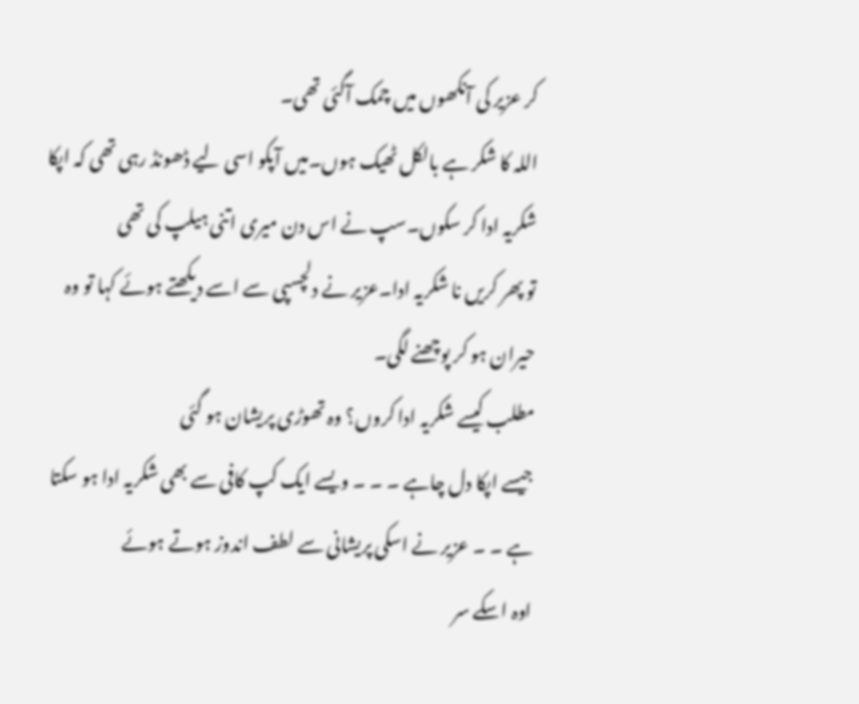کر عزیر کی آنکھوں میں چمک آگئی تھی۔
اللہ کا شکر ہے بالکل ٹھیک ہوں۔میں آپکو اسی لیے ڈھونڈ رہی تھی کہ اپکا شکریہ ادا کر سکوں۔سپ نے اس دن میری اتنی ہیلپ کی تھی
تو پھر کریں نا شکریہ ادا۔عزیر نے دلچسپی سے اسے دیکھتے ہوئے کہا تو وہ حیران ہو کر پوچھنے لگی۔
مطلب کیسے شکریہ ادا کروں؟ وہ تھوڑی پریشان ہو گئی
جیسے اپکا دل چاہے ۔ ۔ ۔ ویسے ایک کپ کافی سے بھی شکریہ ادا ہو سکتا ہے ۔ ۔ عزیر نے اسکی پریشانی سے لطف اندوز ہوتے ہوئے
اوہ اسکے سر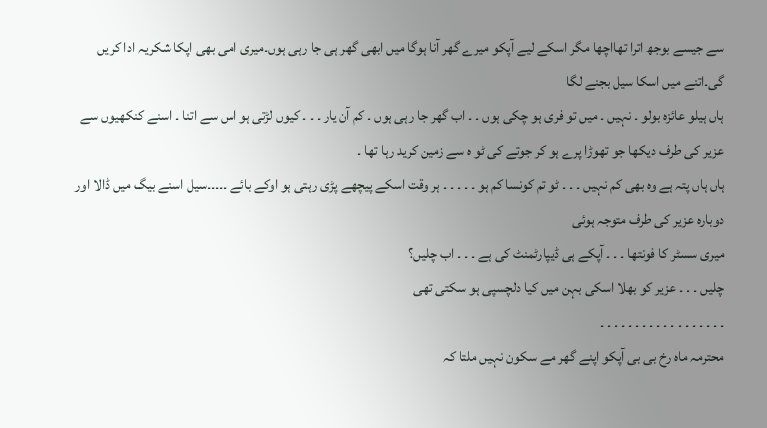سے جیسے بوجھ اترا تھااچھا مگر اسکے لیے آپکو میرے گھر آنا ہوگا میں ابھی گھر ہی جا رہی ہوں۔میری امی بھی اپکا شکریہ ادا کریں گی۔اتنے میں اسکا سیل بجنے لگا
ہاں ہیلو عائزہ بولو ۔ نہیں ۔ میں تو فری ہو چکی ہوں ۔ ۔ اب گھر جا رہی ہوں ۔ کم آن یار ۔ ۔ ۔ کیوں لڑتی ہو اس سے اتنا ۔ اسنے کنکھیوں سے عزیر کی طرف دیکھا جو تھوڑا پرے ہو کر جوتے کی ٹو ہ سے زمین کرید رہا تھا ۔
ہاں ہاں پتہ ہے وہ بھی کم نہیں ۔ ۔ ۔ ٹو تم کونسا کم ہو ۔ ۔ ۔ ۔ ۔ ہر وقت اسکے پیچھے پڑی رہتی ہو اوکے بائے ۔۔۔۔۔سیل اسنے بیگ میں ڈالا اور دوبارہ عزیر کی طرف متوجہ ہوئی
میری سسٹر کا فونتھا ۔ ۔ ۔ آپکے ہی ڈیپارٹمنٹ کی ہے ۔ ۔ ۔ اب چلیں؟
چلیں ۔ ۔ ۔ عزیر کو بھلا اسکی بہن میں کیا دلچسپی ہو سکتی تھی
۔ ۔ ۔ ۔ ۔ ۔ ۔ ۔ ۔ ۔ ۔ ۔ ۔ ۔ ۔ ۔ ۔ ۔
محترمہ ماہ رخ بی بی آپکو اپنے گھر مے سکون نہیں ملتا کہ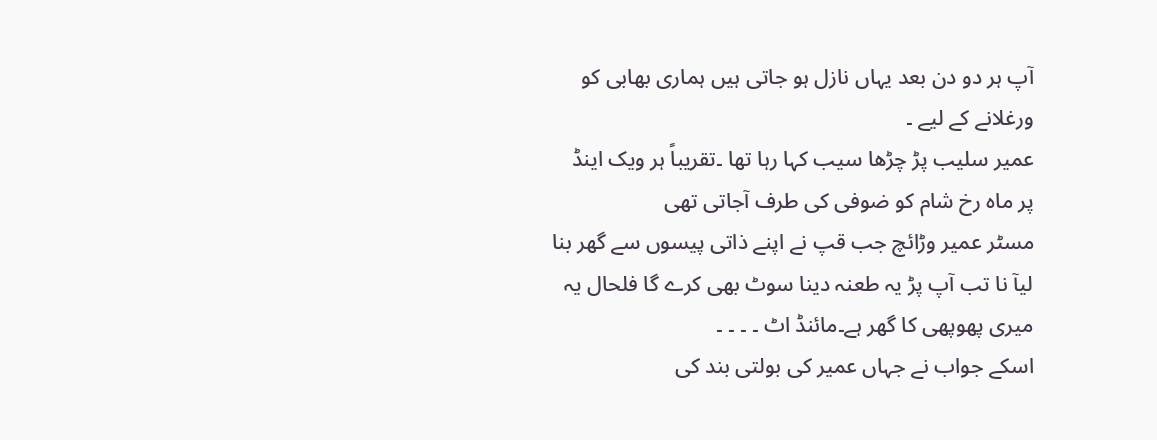آپ ہر دو دن بعد یہاں نازل ہو جاتی ہیں ہماری بھابی کو ورغلانے کے لیے ۔
عمیر سلیب پڑ چڑھا سیب کہا رہا تھا ۔تقریباً ہر ویک اینڈ پر ماہ رخ شام کو ضوفی کی طرف آجاتی تھی
مسٹر عمیر وڑائچ جب قپ نے اپنے ذاتی پیسوں سے گھر بنا لیآ نا تب آپ پڑ یہ طعنہ دینا سوٹ بھی کرے گا فلحال یہ میری پھوپھی کا گھر ہے۔مائنڈ اٹ ۔ ۔ ۔ ۔
اسکے جواب نے جہاں عمیر کی بولتی بند کی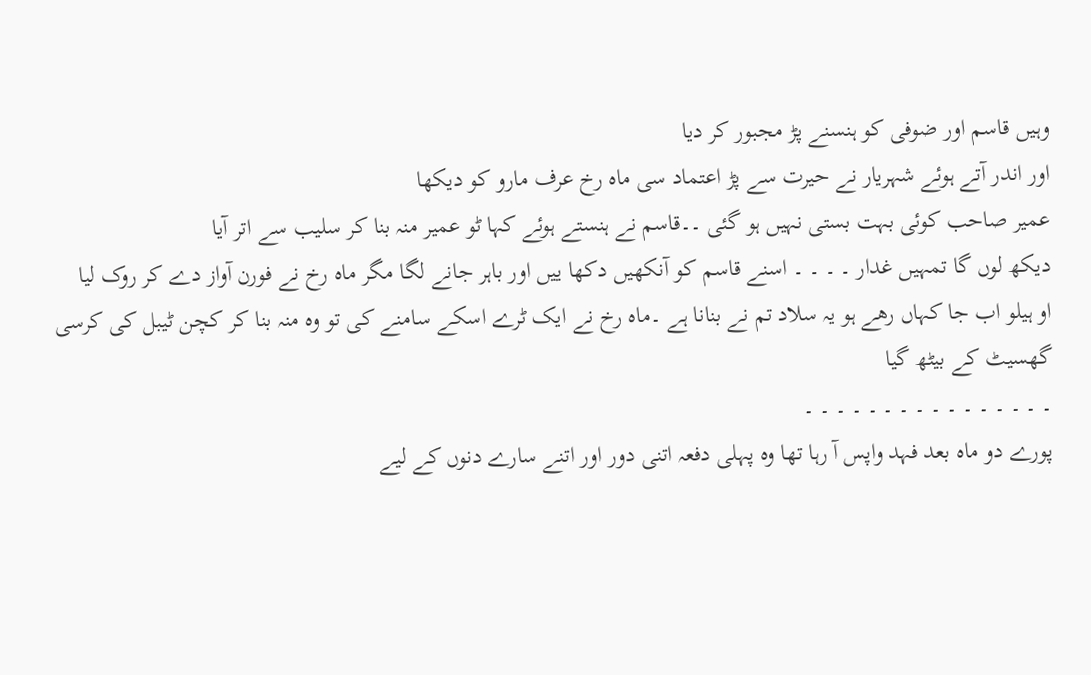وہیں قاسم اور ضوفی کو ہنسنے پڑ مجبور کر دیا
اور اندر آتے ہوئے شہریار نے حیرت سے پڑ اعتماد سی ماہ رخ عرف مارو کو دیکھا
عمیر صاحب کوئی بہت بستی نہیں ہو گئی ۔۔قاسم نے ہنستے ہوئے کہا ٹو عمیر منہ بنا کر سلیب سے اتر آیا
دیکھ لوں گا تمہیں غدار ۔ ۔ ۔ ۔ اسنے قاسم کو آنکھیں دکھا ییں اور باہر جانے لگا مگر ماہ رخ نے فورن آواز دے کر روک لیا
او ہیلو اب جا کہاں رھے ہو یہ سلاد تم نے بنانا ہے ۔ماہ رخ نے ایک ٹرے اسکے سامنے کی تو وہ منہ بنا کر کچن ٹیبل کی کرسی گھسیٹ کے بیٹھ گیا
۔ ۔ ۔ ۔ ۔ ۔ ۔ ۔ ۔ ۔ ۔ ۔ ۔ ۔ ۔ ۔
پورے دو ماہ بعد فہد واپس آ رہا تھا وہ پہلی دفعہ اتنی دور اور اتنے سارے دنوں کے لیے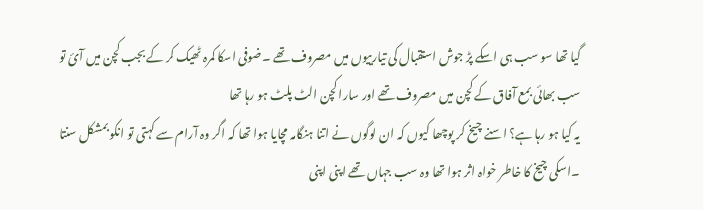گیا تھا سو سب ہی اسکے پڑ جوش استقبال کی تیارییوں میں مصروف تھے ۔ضوفی اسکا کمرہ ٹھیک کر کے بجب کچن میں آئ تو سب بھائی بمع آفاق کے کچن میں مصروف تھے اور سارا کچن الٹ پلٹ ہو رہا تھا
یہ کیا ہو رہا ہے؟ اسنے چیخ کر پوچھا کیوں کہ ان لوگوں نے اتنا ہنگامہ مچایا ہوا تھا کہ اگر وہ آرام سے کہتی تو انکو بمشکل سنتا ۔اسکی چیخ کا خاطر خواہ اثر ہوا تھا وہ سب جہاں تھے اپنی اپنی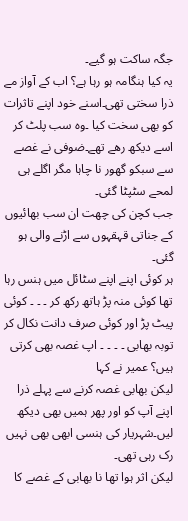جگہ ساکت ہو گیے۔
یہ کیا ہنگامہ ہو رہا ہے؟ اب کے آواز مے ذرا سختی تھی۔اسنے خود اپنے تاثرات کو بھی سخت کیا ۔وہ سب پلٹ کر اسے دیکھ رھے تھے۔ضوفی نے غصے سے سبکو گھور نا چاہا مگر اگلے ہی لمحے سٹپٹا گئی۔
جب کچن کی چھت ان سب بھائیوں کے جناتی قہقہوں سے اڑنے والی ہو گئی۔
ہر کوئی اپنے اپنے سٹائل میں ہنس رہا تھا کوئی منہ پڑ ہاتھ رکھ کر ۔ ۔ ۔ کوئی پیٹ پڑ اور کوئی صرف دانت نکال کر
توبہ بھابی ۔ ۔ ۔ ۔ اپ غصہ بھی کرتی ہیں؟ عمیر نے کہا
لیکن بھابی غصہ کرنے سے پہلے ذرا اپنے آپ کو اور پھر ہمیں بھی دیکھ لیں۔شہریار کی ہنسی ابھی بھی نہیں رک رہی تھی۔
لیکن اثر ہوا تھا نا بھابی کے غصے کا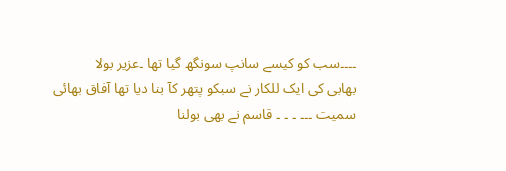۔۔۔۔سب کو کیسے سانپ سونگھ گیا تھا ۔عزیر بولا
بھابی کی ایک للکار نے سبکو پتھر کآ بنا دیا تھا آفاق بھائی سمیت ۔۔۔ ۔ ۔ ۔ قاسم نے بھی بولنا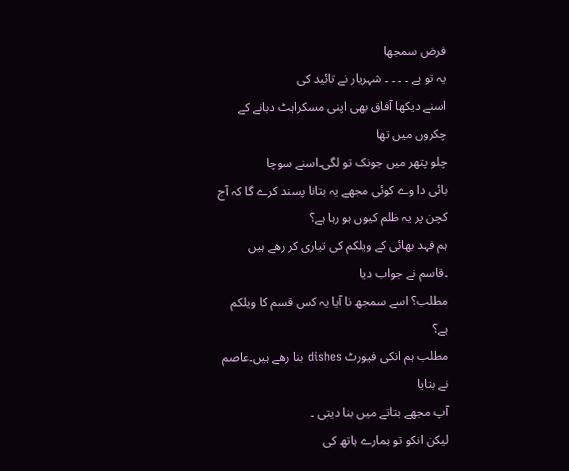فرض سمجھا
یہ تو ہے ۔ ۔ ۔ ۔ شہریار نے تائید کی
اسنے دیکھا آفاق بھی اپنی مسکراہٹ دبانے کے چکروں میں تھا
چلو پتھر میں جونک تو لگی۔اسنے سوچا
بائی دا وے کوئی مجھے یہ بتانا پسند کرے گا کہ آج کچن پر یہ ظلم کیوں ہو رہا ہے؟
ہم فہد بھائی کے ویلکم کی تیاری کر رھے ہیں ۔قاسم نے جواب دیا
مطلب؟ اسے سمجھ نا آیا یہ کس قسم کا ویلکم ہے؟
مطلب ہم انکی فیورٹ dishes بنا رھے ہیں۔عاصم نے بتایا
آپ مجھے بتاتے میں بنا دیتی ۔
لیکن انکو تو ہمارے ہاتھ کی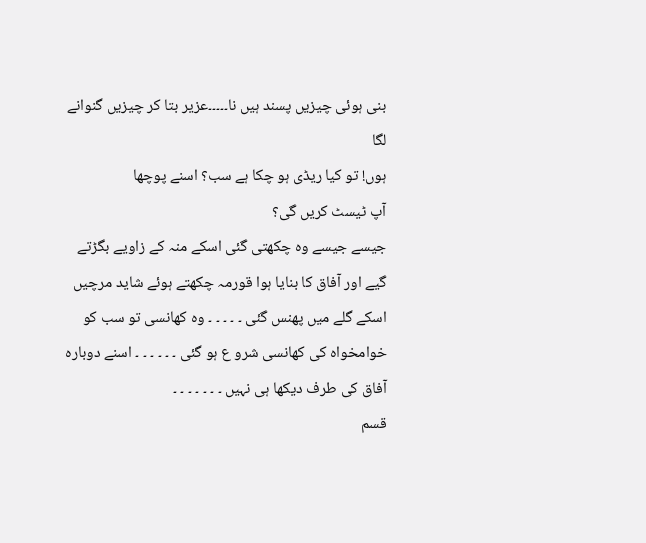بنی ہوئی چیزیں پسند ہیں نا۔۔۔۔۔عزیر بتا کر چیزیں گنوانے لگا
ہوں! تو کیا ریڈی ہو چکا ہے سب؟ اسنے پوچھا
آپ ٹیسٹ کریں گی؟
جیسے جیسے وہ چکھتی گئی اسکے منہ کے زاویے بگڑتے گیے اور آفاق کا بنایا ہوا قورمہ چکھتے ہوئے شاید مرچیں اسکے گلے میں پھنس گئی ۔ ۔ ۔ ۔ ۔ وہ کھانسی تو سب کو خوامخواہ کی کھانسی شرو ع ہو گئی ۔ ۔ ۔ ۔ ۔ ۔ اسنے دوبارہ آفاق کی طرف دیکھا ہی نہیں ۔ ۔ ۔ ۔ ۔ ۔ ۔
قسم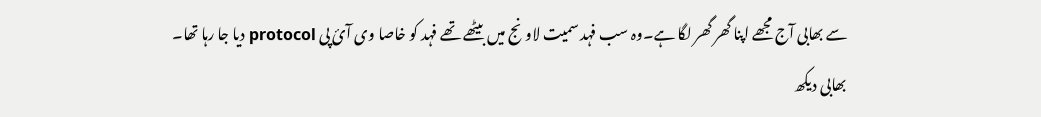سے بھابی آج مجھے اپنا گھر گھر لگا ہے۔وہ سب فہد سمیت لاونج میں بیٹھے تھے فہد کو خاصا وی آئ پی protocol دیا جا رہا تھا۔
بھابی دیکھ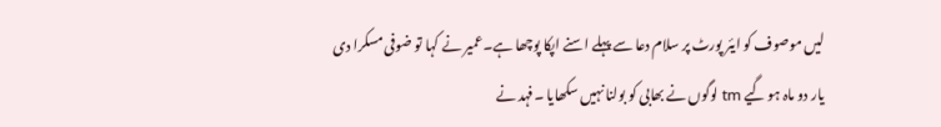لیں موصوف کو ایئر پورٹ پر سلام دعا سے پہلے اسنے اپکا پوچھا ہے۔عمیر نے کہا تو ضوفی مسکرا دی
یار دو ماہ ہو گیے tm لوگوں نے بھابی کو بولنا نہیں سکھایا ۔فہد نے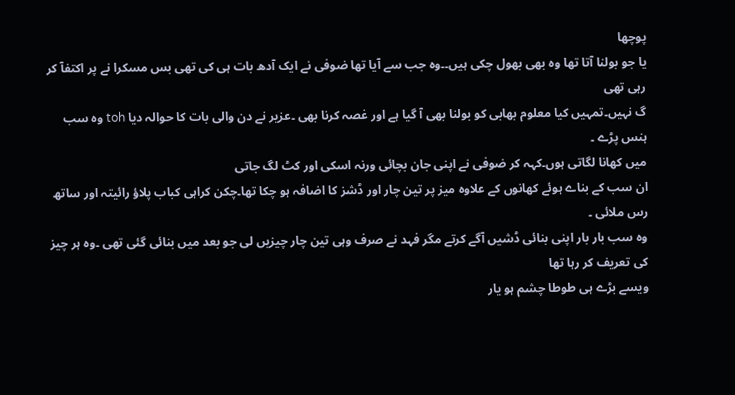پوچھا
یا جو بولنا آتا تھا وہ بھی بھول چکی ہیں۔۔وہ جب سے آیا تھا ضوفی نے ایک آدھ بات ہی کی تھی بس مسکرا نے پر اکتفآ کر رہی تھی
گ نہیں۔تمہیں کیا معلوم بھابی کو بولنا بھی آ گیا ہے اور غصہ کرنا بھی ۔عزیر نے دن والی بات کا حوالہ دیا toh وہ سب ہنس پڑے ۔
میں کھانا لگاتی ہوں۔کہہ کر ضوفی نے اپنی جان بچائی ورنہ اسکی اور کٹ لگ جاتی
ان سب کے بناے ہوئے کھانوں کے علاوہ میز پر تین چار اور ڈشز کا اضافہ ہو چکا تھا۔چکن کراہی کباب پلاؤ رائیتہ اور ساتھ رس ملائی ۔
وہ سب بار بار اپنی بنائی ڈشیں آگے کرتے مگر فہد نے صرف وہی تین چار چیزیں لی جو بعد میں بنائی گئی تھی ۔وہ ہر چیز کی تعریف کر رہا تھا
ویسے بڑے ہی طوطا چشم ہو یار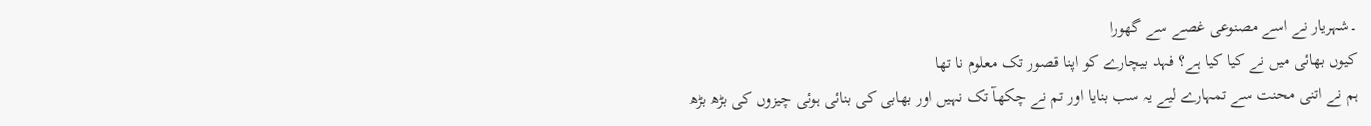۔شہریار نے اسے مصنوعی غصے سے گھورا
کیوں بھائی میں نے کیا کیا ہے؟ فہد بیچارے کو اپنا قصور تک معلوم نا تھا
ہم نے اتنی محنت سے تمہارے لیے یہ سب بنایا اور تم نے چکھآ تک نہیں اور بھابی کی بنائی ہوئی چیزوں کی بڑھ بڑھ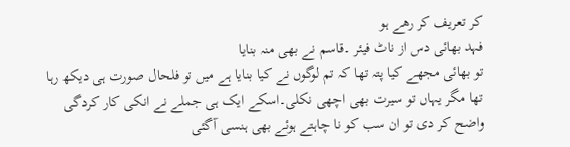کر تعریف کر رھے ہو
فہد بھائی دس از ناٹ فیئر ۔قاسم نے بھی منہ بنایا
تو بھائی مجھے کیا پتہ تھا کہ تم لوگوں نے کیا بنایا ہے میں تو فلحال صورت ہی دیکھ رہا تھا مگر یہاں تو سیرت بھی اچھی نکلی۔اسکے ایک ہی جملے نے انکی کار کردگی واضح کر دی تو ان سب کو نا چاہتے ہوئے بھی ہنسی آگئی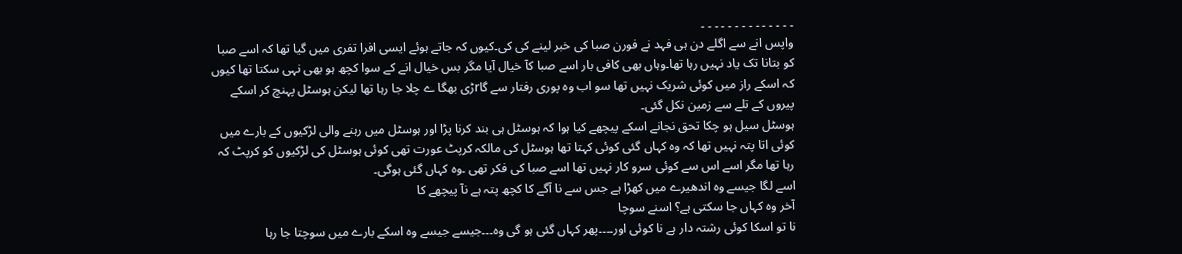۔ ۔ ۔ ۔ ۔ ۔ ۔ ۔ ۔ ۔ ۔ ۔ ۔ ۔
واپس انے سے اگلے دن ہی فہد نے فورن صبا کی خبر لینے کی کی۔کیوں کہ جاتے ہوئے ایسی افرا تفری میں گیا تھا کہ اسے صبا کو بتانا تک یاد نہیں رہا تھا۔وہاں بھی کافی بار اسے صبا کآ خیال آیا مگر بس خیال انے کے سوا کچھ ہو بھی نہی سکتا تھا کیوں کہ اسکے راز میں کوئی شریک نہیں تھا سو اب وہ پوری رفتار سے گاrڑی بھگا ے چلا جا رہا تھا لیکن ہوسٹل پہنچ کر اسکے پیروں کے تلے سے زمین نکل گئی۔
ہوسٹل سیل ہو چکا تحق نجانے اسکے پیچھے کیا ہوا کہ ہوسٹل ہی بند کرنا پڑا اور ہوسٹل میں رہنے والی لڑکیوں کے بارے میں کوئی اتا پتہ نہیں تھا کہ وہ کہاں گئی کوئی کہتا تھا ہوسٹل کی مالکہ کرپٹ عورت تھی کوئی ہوسٹل کی لڑکیوں کو کرپٹ کہ رہا تھا مگر اسے اس سے کوئی سرو کار نہیں تھا اسے صبا کی فکر تھی ۔وہ کہاں گئی ہوگی۔
اسے لگا جیسے وہ اندھیرے میں کھڑا ہے جس سے نا آگے کا کچھ پتہ ہے نآ پیچھے کا
آخر وہ کہاں جا سکتی ہے؟ اسنے سوچا
نا تو اسکا کوئی رشتہ دار ہے نا کوئی اور۔۔۔۔پھر کہاں گئی ہو گی وہ۔۔۔جیسے جیسے وہ اسکے بارے میں سوچتا جا رہا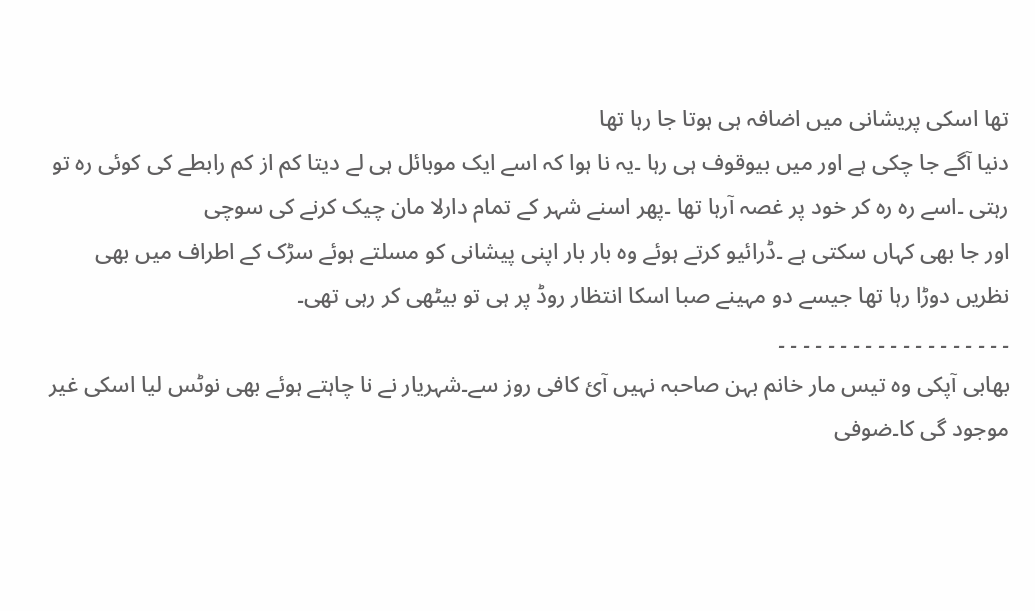تھا اسکی پریشانی میں اضافہ ہی ہوتا جا رہا تھا
دنیا آگے جا چکی ہے اور میں بیوقوف ہی رہا ۔یہ نا ہوا کہ اسے ایک موبائل ہی لے دیتا کم از کم رابطے کی کوئی رہ تو رہتی ۔اسے رہ رہ کر خود پر غصہ آرہا تھا ۔پھر اسنے شہر کے تمام دارلا مان چیک کرنے کی سوچی
اور جا بھی کہاں سکتی ہے ۔ڈرائیو کرتے ہوئے وہ بار بار اپنی پیشانی کو مسلتے ہوئے سڑک کے اطراف میں بھی نظریں دوڑا رہا تھا جیسے دو مہینے صبا اسکا انتظار روڈ پر ہی تو بیٹھی کر رہی تھی۔
۔ ۔ ۔ ۔ ۔ ۔ ۔ ۔ ۔ ۔ ۔ ۔ ۔ ۔ ۔ ۔ ۔ ۔ ۔
بھابی آپکی وہ تیس مار خانم بہن صاحبہ نہیں آئ کافی روز سے۔شہریار نے نا چاہتے ہوئے بھی نوٹس لیا اسکی غیر موجود گی کا۔ضوفی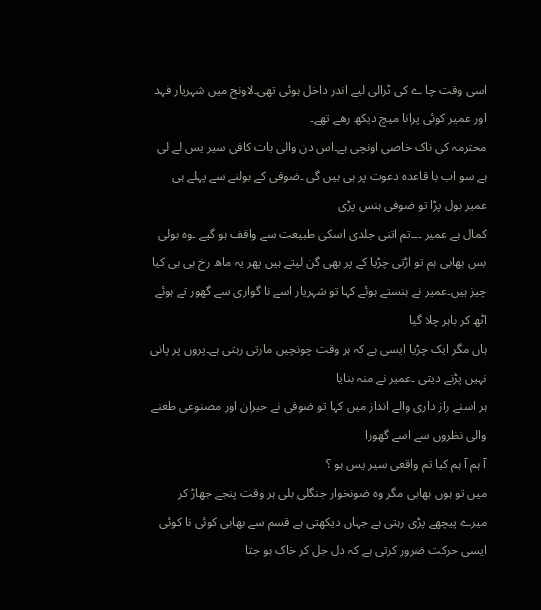اسی وقت چا ے کی ٹرالی لیے اندر داخل ہوئی تھی۔لاونج میں شہریار فہد اور عمیر کوئی پرانا میچ دیکھ رھے تھے۔
محترمہ کی ناک خاصی اونچی ہے۔اس دن والی بات کافی سیر یس لے لی ہے سو اب با قاعدہ دعوت پر ہی ہیں گی ۔ضوفی کے بولنے سے پہلے ہی عمیر بول پڑا تو ضوفی ہنس پڑی
کمال ہے عمیر ۔۔۔تم اتنی جلدی اسکی طبیعت سے واقف ہو گیے ۔وہ بولی
بس بھابی ہم تو اڑتی چڑیا کے پر بھی گن لیتے ہیں پھر یہ ماھ رخ بی بی کیا چیز ہیں۔عمیر نے ہنستے ہوئے کہا تو شہریار اسے نا گواری سے گھور تے ہوئے اٹھ کر باہر چلا گیا
ہاں مگر ایک چڑیا ایسی ہے کہ ہر وقت چونچیں مارتی رہتی ہے۔پروں پر پانی نہیں پڑنے دیتی ۔عمیر نے منہ بنایا
ہر اسنے راز داری والے انداز میں کہا تو ضوفی نے حیران اور مصنوعی طعنے والی نظروں سے اسے گھورا
آ ہم آ ہم کیا تم واقعی سیر یس ہو ؟
میں تو ہوں بھابی مگر وہ ضونخوار جنگلی بلی ہر وقت پنجے جھاڑ کر میرے پیچھے پڑی رہتی ہے جہاں دیکھتی ہے قسم سے بھابی کوئی نا کوئی ایسی حرکت ضرور کرتی ہے کہ دل جل کر خاک ہو جتا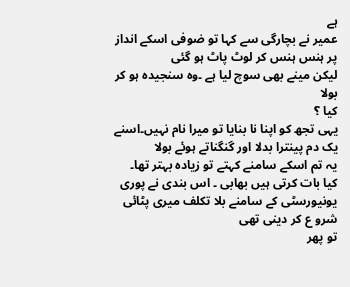ہے
عمیر نے بچارگی سے کہا تو ضوفی اسکے انداز پر ہنس ہنس کر لوٹ پاٹ ہو گئی
لیکن مینے بھی سوچ لیا ہے ۔وہ سنجیدہ ہو کر بولا
کیا ؟
یہی تجھ کو اپنا نا بنایا تو میرا نام نہیں۔اسنے یک دم پینترا بدلا اور گنگناتے ہوئے بولا
یہ تم اسکے سامنے کہتے تو زیادہ بہتر تھا۔
کیا بات کرتی ہیں بھابی ۔ اس بندی نے پوری یونیورسٹی کے سامنے بلا تکلف میری پٹائی شرو ع کر دینی تھی
تو پھر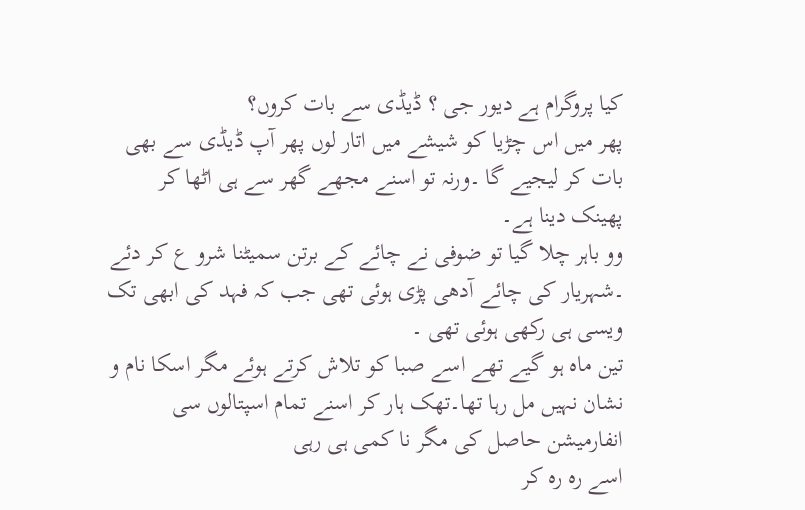کیا پروگرام ہے دیور جی ؟ ڈیڈی سے بات کروں؟
پھر میں اس چڑیا کو شیشے میں اتار لوں پھر آپ ڈیڈی سے بھی بات کر لیجیے گا ۔ورنہ تو اسنے مجھے گھر سے ہی اٹھا کر پھینک دینا ہے۔
وو باہر چلا گیا تو ضوفی نے چائے کے برتن سمیٹنا شرو ع کر دئے ۔شہریار کی چائے آدھی پڑی ہوئی تھی جب کہ فہد کی ابھی تک ویسی ہی رکھی ہوئی تھی ۔
تین ماہ ہو گیے تھے اسے صبا کو تلاش کرتے ہوئے مگر اسکا نام و نشان نہیں مل رہا تھا۔تھک ہار کر اسنے تمام اسپتالوں سی انفارمیشن حاصل کی مگر نا کمی ہی رہی
اسے رہ رہ کر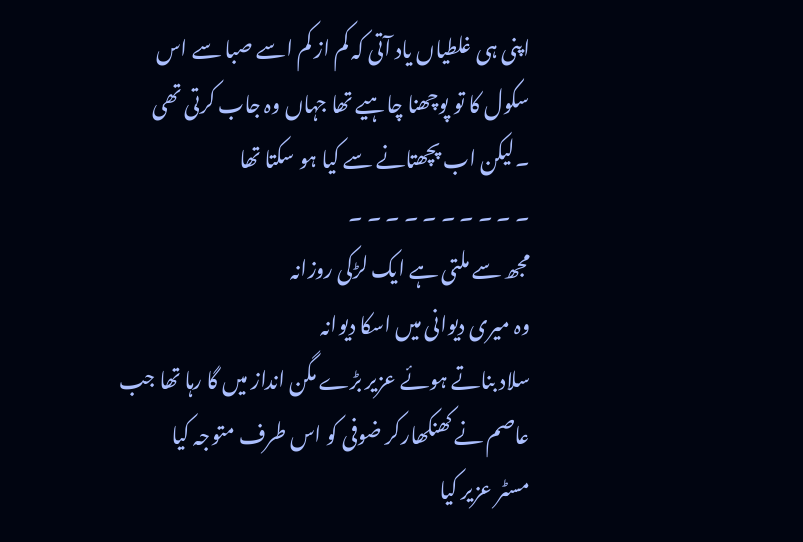اپنی ہی غلطیاں یاد آتی کہ کم از کم اسے صبا سے اس سکول کا تو پوچھنا چاہیے تھا جہاں وہ جاب کرتی تھی ۔لیکن اب پچھتانے سے کیا ہو سکتا تھا
۔ ۔ ۔ ۔ ۔ ۔ ۔ ۔ ۔ ۔
مجھ سے ملتی ہے ایک لڑکی روزانہ
وہ میری دیوانی میں اسکا دیوانہ
سلاد بناتے ہوئے عزیر بڑے مگن انداز میں گا رہا تھا جب عاصم نے کھنکھارکر ضوفی کو اس طرف متوجہ کیا
مسٹر عزیر کیا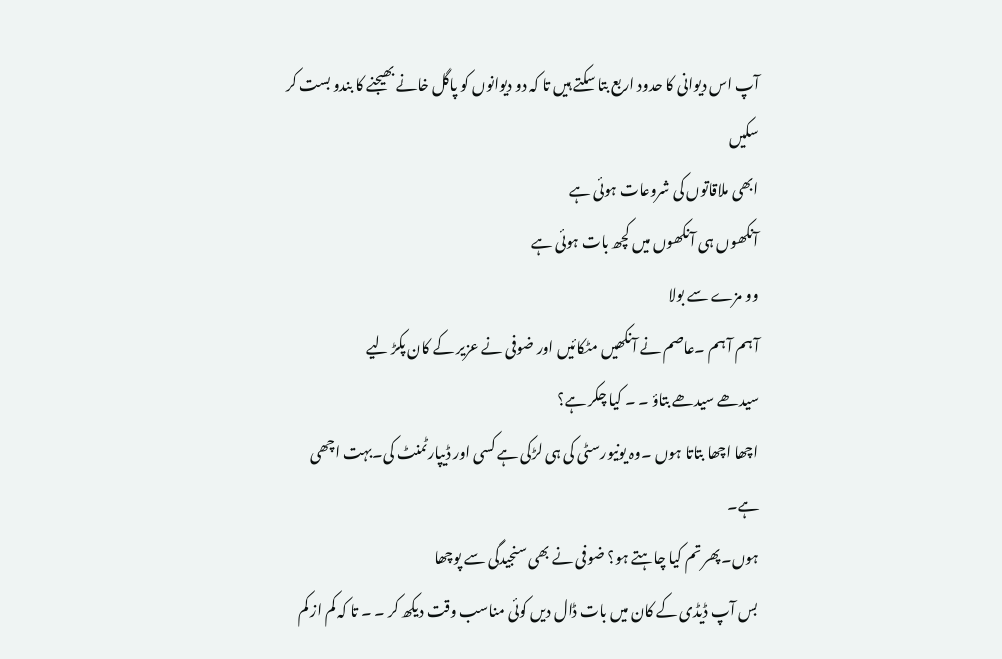آپ اس دیوانی کا حدود اربع بتا سکتے ہیں تا کہ دو دیوانوں کو پاگل خانے بھیجنے کا بندو بست کر سکیں
ابھی ملاقاتوں کی شروعات ہوئی ہے
آنکھوں ہی آنکھوں میں کچھ بات ہوئی ہے
وو مزے سے بولا
آ ہم آ ہم ۔عاصم نے آنکھیں مٹکائیں اور ضوفی نے عزیر کے کان پکڑ لیے
سیدھے سیدھے بتاؤ ۔ ۔ کیا چکر ہے؟
اچھا اچھا بتاتا ہوں ۔وہ یونیورسٹی کی ہی لڑکی ہے کسی اور ڈیپارٹمنٹ کی۔بہت اچھی ہے۔
ہوں۔پھر تم کیا چاہتے ہو؟ ضوفی نے بھی سنجیدگی سے پوچھا
بس آپ ڈیڈی کے کان میں بات ڈال دیں کوئی مناسب وقت دیکھ کر ۔ ۔ تا کہ کم از کم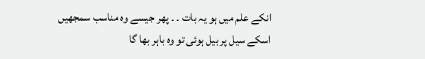انکے علم میں ہو یہ بات ۔ ۔ پھر جیسے وہ مناسب سمجھیں
اسکے سیل پر بیل ہوئی تو وہ باہر بھا گا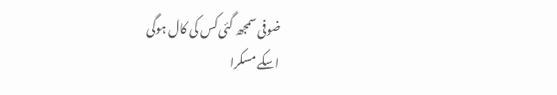ضوفی سمجھ گئی کس کی کال ہوگی
اسکے مسکرا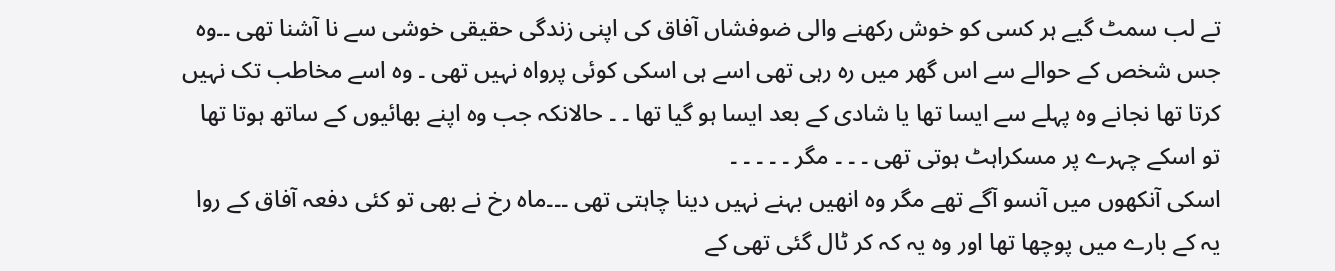تے لب سمٹ گیے ہر کسی کو خوش رکھنے والی ضوفشاں آفاق کی اپنی زندگی حقیقی خوشی سے نا آشنا تھی ۔۔وہ جس شخص کے حوالے سے اس گھر میں رہ رہی تھی اسے ہی اسکی کوئی پرواہ نہیں تھی ۔ وہ اسے مخاطب تک نہیں کرتا تھا نجانے وہ پہلے سے ایسا تھا یا شادی کے بعد ایسا ہو گیا تھا ۔ ۔ حالانکہ جب وہ اپنے بھائیوں کے ساتھ ہوتا تھا تو اسکے چہرے پر مسکراہٹ ہوتی تھی ۔ ۔ ۔ مگر ۔ ۔ ۔ ۔ ۔
اسکی آنکھوں میں آنسو آگے تھے مگر وہ انھیں بہنے نہیں دینا چاہتی تھی ۔۔۔ماہ رخ نے بھی تو کئی دفعہ آفاق کے روا یہ کے بارے میں پوچھا تھا اور وہ یہ کہ کر ٹال گئی تھی کے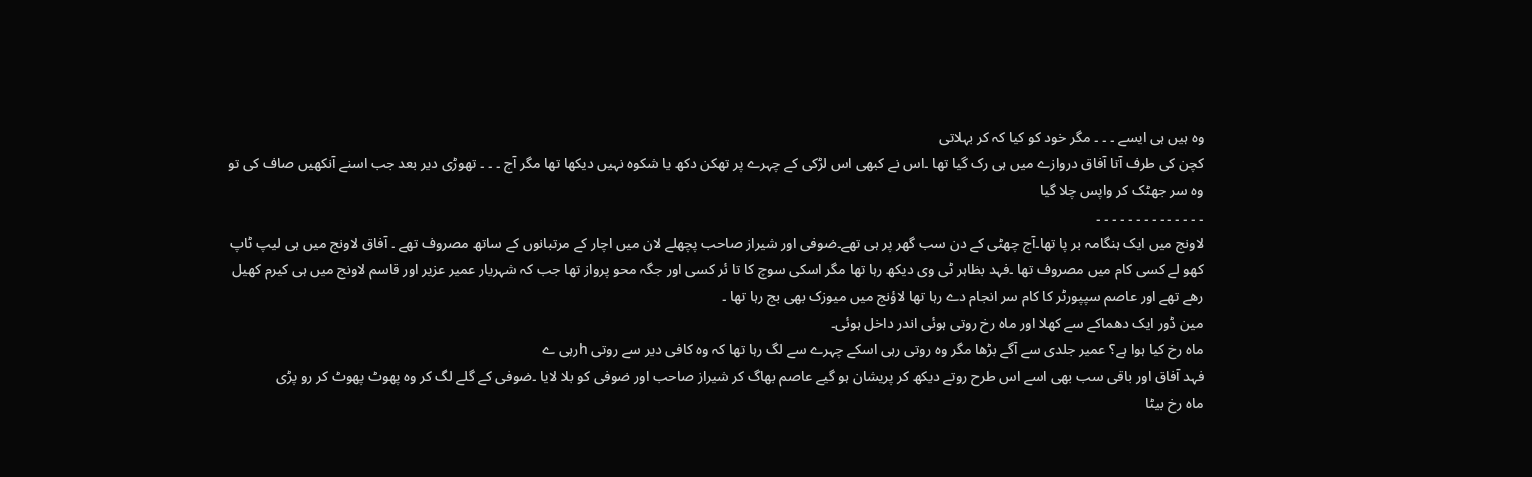وہ ہیں ہی ایسے ۔ ۔ ۔ مگر خود کو کیا کہ کر بہلاتی
کچن کی طرف آتا آفاق دروازے میں ہی رک گیا تھا ۔اس نے کبھی اس لڑکی کے چہرے پر تھکن دکھ یا شکوہ نہیں دیکھا تھا مگر آج ۔ ۔ ۔ تھوڑی دیر بعد جب اسنے آنکھیں صاف کی تو وہ سر جھٹک کر واپس چلا گیا
۔ ۔ ۔ ۔ ۔ ۔ ۔ ۔ ۔ ۔ ۔ ۔ ۔ ۔
لاونج میں ایک ہنگامہ بر پا تھا۔آج چھٹی کے دن سب گھر پر ہی تھے۔ضوفی اور شیراز صاحب پچھلے لان میں اچار کے مرتبانوں کے ساتھ مصروف تھے ۔ آفاق لاونج میں ہی لیپ ٹاپ کھو لے کسی کام میں مصروف تھا ۔فہد بظاہر ٹی وی دیکھ رہا تھا مگر اسکی سوچ کا تا ئر کسی اور جگہ محو پرواز تھا جب کہ شہریار عمیر عزیر اور قاسم لاونج میں ہی کیرم کھیل رھے تھے اور عاصم سپپورٹر کا کام سر انجام دے رہا تھا لاؤنج میں میوزک بھی بج رہا تھا ۔
مین ڈور ایک دھماکے سے کھلا اور ماہ رخ روتی ہوئی اندر داخل ہوئی۔
ماہ رخ کیا ہوا ہے؟ عمیر جلدی سے آگے بڑھا مگر وہ روتی رہی اسکے چہرے سے لگ رہا تھا کہ وہ کافی دیر سے روتی hرہی ے
فہد آفاق اور باقی سب بھی اسے اس طرح روتے دیکھ کر پریشان ہو گیے عاصم بھاگ کر شیراز صاحب اور ضوفی کو بلا لایا ۔ضوفی کے گلے لگ کر وہ پھوٹ پھوٹ کر رو پڑی
ماہ رخ بیٹا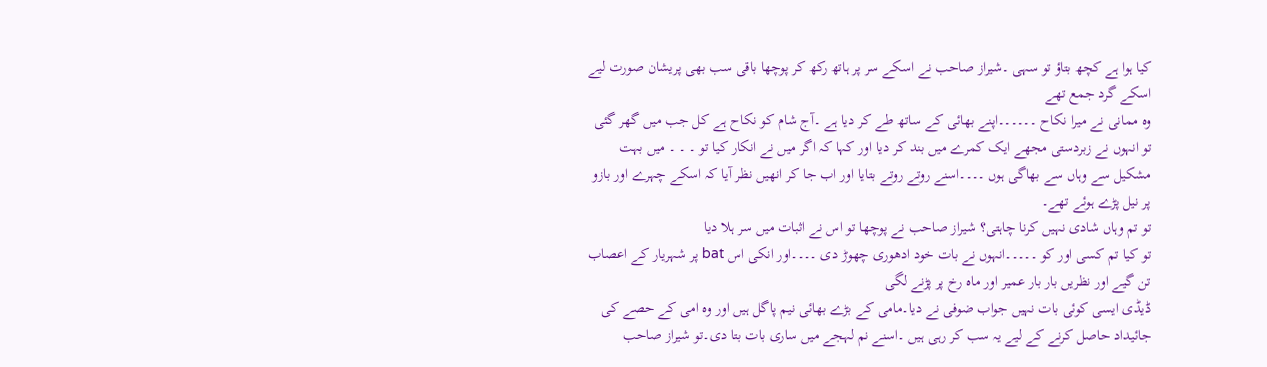کیا ہوا ہے کچھ بتاؤ تو سہی ۔شیراز صاحب نے اسکے سر پر ہاتھ رکھ کر پوچھا باقی سب بھی پریشان صورت لیے اسکے گرد جمع تھے
وہ ممانی نے میرا نکاح ۔۔۔۔۔۔اپنے بھائی کے ساتھ طے کر دیا ہے ۔آج شام کو نکاح ہے کل جب میں گھر گئی تو انہوں نے زبردستی مجھے ایک کمرے میں بند کر دیا اور کہا کہ اگر میں نے انکار کیا تو ۔ ۔ ۔ میں بہت مشکیل سے وہاں سے بھاگی ہوں ۔۔۔۔اسنے روتے روتے بتایا اور اب جا کر انھیں نظر آیا کہ اسکے چہرے اور بازو پر نیل پڑے ہوئے تھے۔
تو تم وہاں شادی نہیں کرنا چاہتی؟ شیراز صاحب نے پوچھا تو اس نے اثبات میں سر ہلا دیا
تو کیا تم کسی اور کو ۔۔۔۔۔انہوں نے بات خود ادھوری چھوڑ دی ۔۔۔۔اور انکی اس bat پر شہریار کے اعصاب تن گیے اور نظریں بار بار عمیر اور ماہ رخ پر پڑنے لگی
ڈیڈی ایسی کوئی بات نہیں جواب ضوفی نے دیا۔مامی کے بڑے بھائی نیم پاگل ہیں اور وہ امی کے حصے کی جائیداد حاصل کرنے کے لیے یہ سب کر رہی ہیں ۔اسنے نم لہجے میں ساری بات بتا دی۔تو شیراز صاحب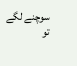سوچنے لگے
تو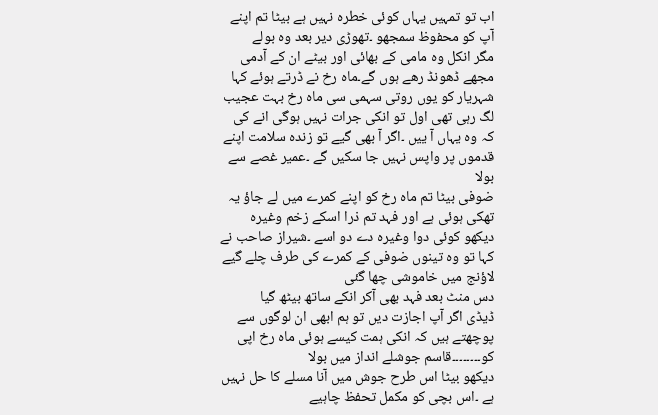اب تو تمہیں یہاں کوئی خطرہ نہیں ہے بیٹا تم اپنے آپ کو محفوظ سمجھو ۔تھوڑی دیر بعد وہ بولے
مگر انکل وہ مامی کے بھائی اور بیٹے ان کے آدمی مجھے ڈھونڈ رھے ہوں گے۔ماہ رخ نے ڈرتے ہوئے کہا شہریار کو یوں روتی سہمی سی ماہ رخ بہت عجیب لگ رہی تھی اول تو انکی جرات نہیں ہوگی انے کی کہ وہ یہاں آ ییں ۔اگر آ بھی گیے تو زندہ سلامت اپنے قدموں پر واپس نہیں جا سکیں گے ۔عمیر غصے سے بولا
ضوفی بیٹا تم ماہ رخ کو اپنے کمرے میں لے جاؤ یہ تھکی ہوئی ہے اور فہد تم ذرا اسکے زخم وغیرہ دیکھو کوئی دوا وغیرہ دے دو اسے ۔شیراز صاحب نے کہا تو وہ تینوں ضوفی کے کمرے کی طرف چلے گیے
لاؤنج میں خاموشی چھا گئی
دس منٹ بعد فہد بھی آکر انکے ساتھ بیٹھ گیا
ڈیڈی اگر آپ اجازت دیں تو ہم ابھی ان لوگوں سے پوچھتے ہیں کہ انکی ہمت کیسے ہوئی ماہ رخ اپی کو۔۔۔۔۔۔۔۔قاسم جوشلے انداز میں بولا
دیکھو بیٹا اس طرح جوش میں آنا مسلے کا حل نہیں ہے ۔اس بچی کو مکمل تحفظ چاہیے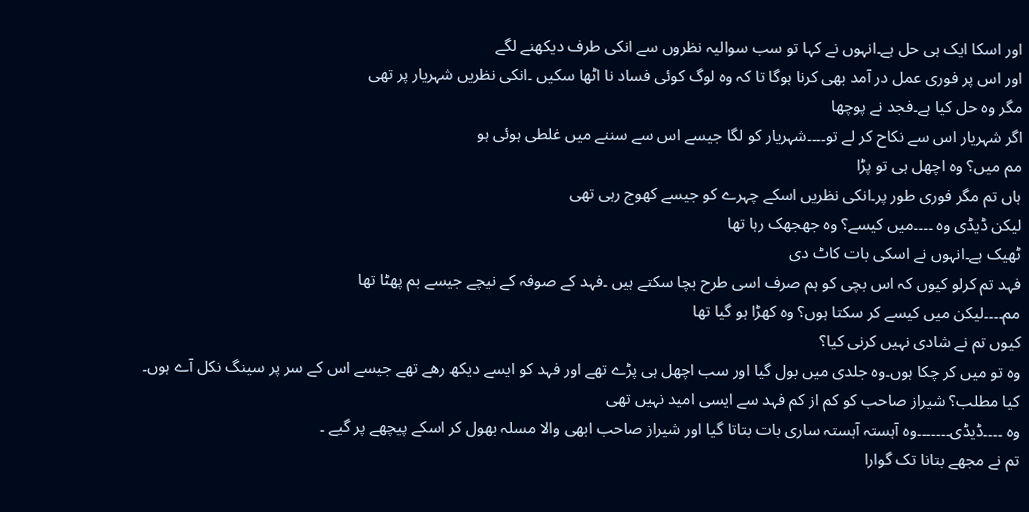اور اسکا ایک ہی حل ہے۔انہوں نے کہا تو سب سوالیہ نظروں سے انکی طرف دیکھنے لگے
اور اس پر فوری عمل در آمد بھی کرنا ہوگا تا کہ وہ لوگ کوئی فساد نا اٹھا سکیں ۔انکی نظریں شہریار پر تھی
مگر وہ حل کیا ہے۔فجد نے پوچھا
اگر شہریار اس سے نکاح کر لے تو۔۔۔۔شہریار کو لگا جیسے اس سے سننے میں غلطی ہوئی ہو
مم میں؟ وہ اچھل ہی تو پڑا
ہاں تم مگر فوری طور پر۔انکی نظریں اسکے چہرے کو جیسے کھوج رہی تھی
لیکن ڈیڈی وہ ۔۔۔۔میں کیسے؟ وہ جھجھک رہا تھا
ٹھیک ہے۔انہوں نے اسکی بات کاٹ دی
فہد تم کرلو کیوں کہ اس بچی کو ہم صرف اسی طرح بچا سکتے ہیں ۔فہد کے صوفہ کے نیچے جیسے بم پھٹا تھا
مم۔۔۔۔لیکن میں کیسے کر سکتا ہوں؟ وہ کھڑا ہو گیا تھا
کیوں تم نے شادی نہیں کرنی کیا؟
وہ تو میں کر چکا ہوں۔وہ جلدی میں بول گیا اور سب اچھل ہی پڑے تھے اور فہد کو ایسے دیکھ رھے تھے جیسے اس کے سر پر سینگ نکل آے ہوں۔
کیا مطلب؟ شیراز صاحب کو کم از کم فہد سے ایسی امید نہیں تھی
وہ ۔۔۔۔ڈیڈی۔۔۔۔۔۔۔وہ آہستہ آہستہ ساری بات بتاتا گیا اور شیراز صاحب ابھی والا مسلہ بھول کر اسکے پیچھے پر گیے ۔
تم نے مجھے بتانا تک گوارا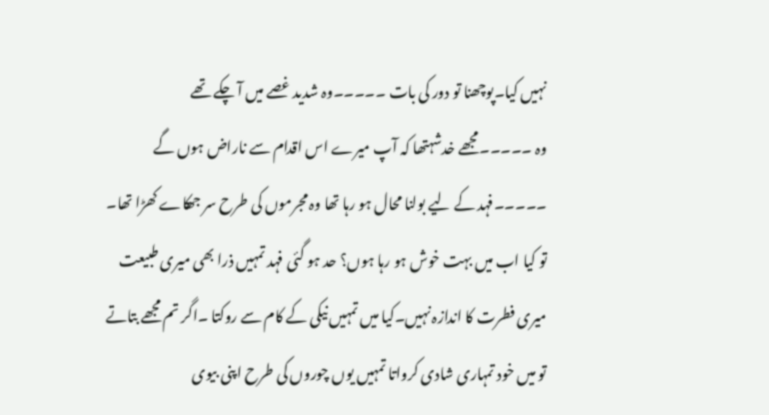نہیں کیا۔پوچھنا تو دور کی بات ۔۔۔۔۔وہ شدید غصے میں آ چکے تھے
وہ ۔۔۔۔۔مجھے خدشہتھا کہ آپ میرے اس اقدام سے ناراض ہوں گے ۔۔۔۔۔فہد کے لیے بولنا محال ہو رہا تھا وہ مجرموں کی طرح سر جھکاے کھڑا تھا۔
تو کیا اب میں بہت خوش ہو رہا ہوں؟ حد ہو گئی فہد تمہیں ذرا بھی میری طبیعت میری فطرت کا اندازہ نہیں۔کیا میں تمہیں نیکی کے کام سے روکتا ۔اگر تم مجھے بتاتے تو میں خود تمہاری شادی کرواتا تمہیں یوں چوروں کی طرح اپنی بیوی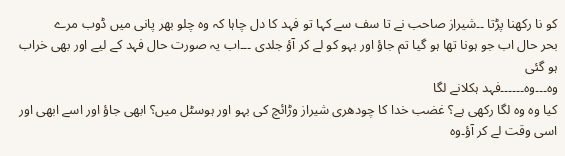کو نا رکھنا پڑتا ۔۔شیراز صاحب نے تا سف سے کہا تو فہد کا دل چاہا کہ وہ چلو بھر پانی میں ڈوب مرے
بحر حال اب جو ہونا تھا ہو گیا تم جاؤ اور بہو کو لے کر آؤ جلدی ۔۔۔اب یہ صورت حال فہد کے لیے اور بھی خراب ہو گئی
وہ۔۔۔وہ۔۔۔۔۔۔فہد ہکلانے لگا
کیا وہ وہ لگا رکھی ہے؟ غضب خدا کا چودھری شیراز وڑائچ کی بہو اور ہوسٹل میں؟ ابھی جاؤ اور اسے ابھی اور اسی وقت لے کر آؤ۔وہ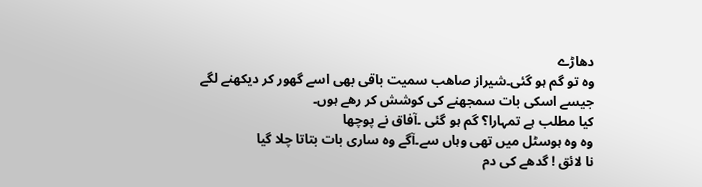دھاڑے
وہ تو گم ہو گئی۔شیراز صاھب سمیت باقی بھی اسے گھور کر دیکھنے لگے جیسے اسکی بات سمجھنے کی کوشش کر رھے ہوں۔
کیا مطلب ہے تمہارا؟ گم ہو گئی ۔آفاق نے پوچھا
وہ وہ ہوسٹل میں تھی وہاں سے۔آگے وہ ساری بات بتاتا چلا گیا
نا لائق ! گدھے کی دم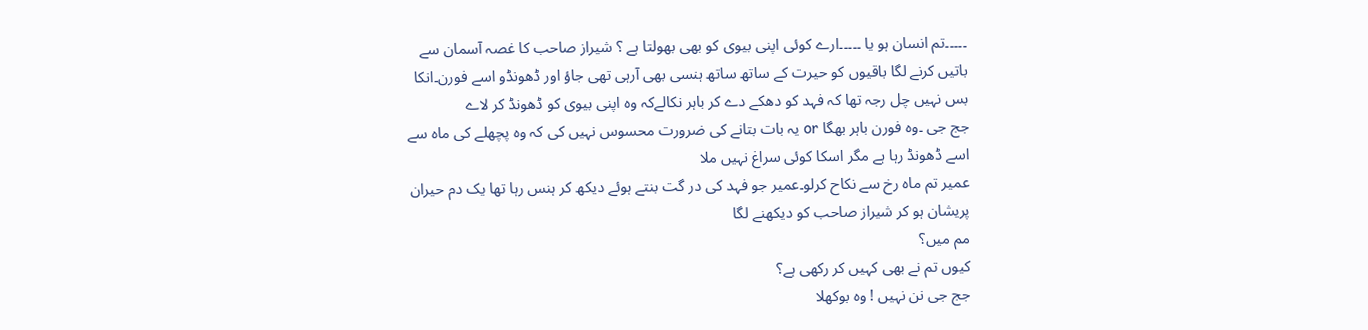۔۔۔۔۔تم انسان ہو یا ۔۔۔۔۔ارے کوئی اپنی بیوی کو بھی بھولتا ہے ؟ شیراز صاحب کا غصہ آسمان سے باتیں کرنے لگا باقیوں کو حیرت کے ساتھ ساتھ ہنسی بھی آرہی تھی جاؤ اور ڈھونڈو اسے فورن۔انکا بس نہیں چل رجہ تھا کہ فہد کو دھکے دے کر باہر نکالےکہ وہ اپنی بیوی کو ڈھونڈ کر لاے
جج جی ۔وہ فورن باہر بھگا or یہ بات بتانے کی ضرورت محسوس نہیں کی کہ وہ پچھلے کی ماہ سے اسے ڈھونڈ رہا ہے مگر اسکا کوئی سراغ نہیں ملا
عمیر تم ماہ رخ سے نکاح کرلو۔عمیر جو فہد کی در گت بنتے ہوئے دیکھ کر ہنس رہا تھا یک دم حیران پریشان ہو کر شیراز صاحب کو دیکھنے لگا
مم میں؟
کیوں تم نے بھی کہیں کر رکھی ہے؟
جج جی نن نہیں ! وہ بوکھلا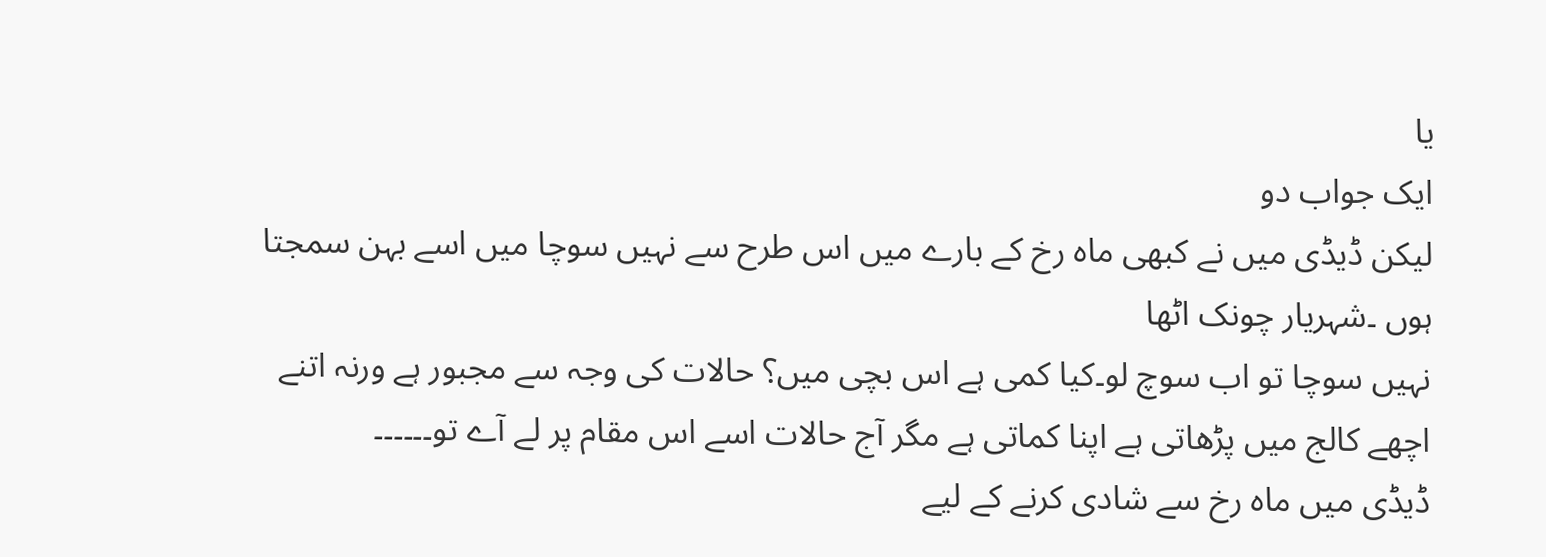یا
ایک جواب دو
لیکن ڈیڈی میں نے کبھی ماہ رخ کے بارے میں اس طرح سے نہیں سوچا میں اسے بہن سمجتا ہوں ۔شہریار چونک اٹھا
نہیں سوچا تو اب سوچ لو۔کیا کمی ہے اس بچی میں؟ حالات کی وجہ سے مجبور ہے ورنہ اتنے اچھے کالج میں پڑھاتی ہے اپنا کماتی ہے مگر آج حالات اسے اس مقام پر لے آے تو۔۔۔۔۔۔
ڈیڈی میں ماہ رخ سے شادی کرنے کے لیے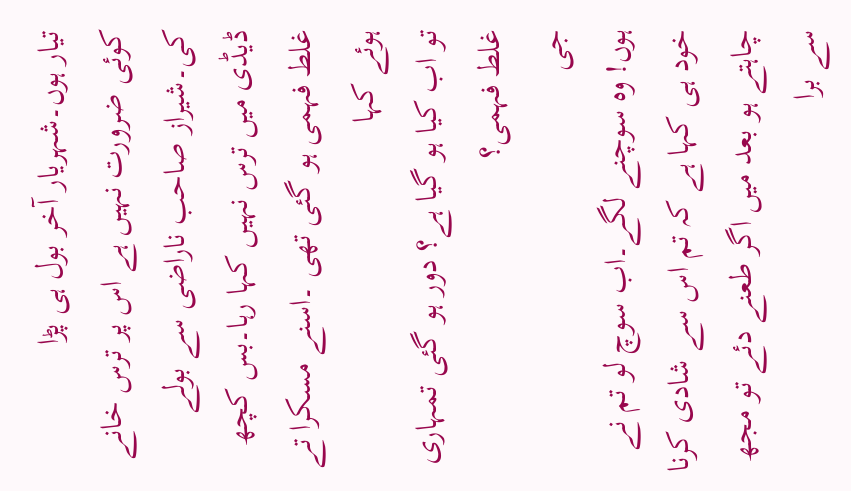تیار ہوں۔شہریار آخر بول ہی پڑا
کوئی ضرورت نہیں ہے اس پر ترس خانے کی۔شیراز صاحب ناراضی سے بولے
ڈیڈی میں ترس نہیں کہا رہا۔بس کچھ غلط فہمی ہو گئی تھی ۔اسنے مسکرا تے ہوئے کہا
تو اب کیا ہو گیا ہے؟ دور ہو گئی تمہاری غلط فہمی؟
جی
ہوں! وہ سوچنے لگے۔اب سوچ لو تم نے خود ہی کہا ہے کہ تم اس سے شادی کرنا چاہتے ہو بعد میں اگر طعنے دئے تو مجھ سے برا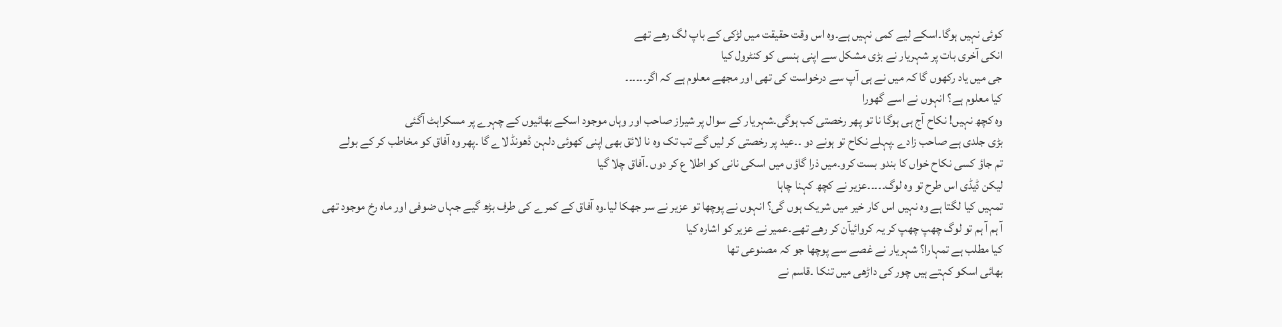کوئی نہیں ہوگا۔اسکے لیے کمی نہیں ہے۔وہ اس وقت حقیقت میں لڑکی کے باپ لگ رھے تھے
انکی آخری بات پر شہریار نے بڑی مشکل سے اپنی ہنسی کو کنٹرول کیا
جی میں یاد رکھوں گا کہ میں نے ہی آپ سے درخواست کی تھی اور مجھے معلوم ہے کہ اگر۔۔۔۔۔۔
کیا معلوم ہے؟ انہوں نے اسے گھورا
وہ کچھ نہیں! نکاح آج ہی ہوگا نا تو پھر رخصتی کب ہوگی۔شہریار کے سوال پر شیراز صاحب اور وہاں موجود اسکے بھائیوں کے چہرے پر مسکراہٹ آگئی
بڑی جلدی ہے صاحب زادے ۔پہلے نکاح تو ہونے دو ۔۔عید پر رخصتی کر لیں گے تب تک وہ نا لائق بھی اپنی کھوئی دلہن ڈھونڈ لاے گا ۔پھر وہ آفاق کو مخاطب کر کے بولے
تم جاؤ کسی نکاح خواں کا بندو بست کرو۔میں ذرا گاؤں میں اسکی نانی کو اطلا ع کر دوں ۔آفاق چلا گیا
لیکن ڈیڈی اس طرح تو وہ لوگ۔۔۔۔۔عزیر نے کچھ کہنا چاہا
تمہیں کیا لگتا ہے وہ نہیں اس کار خیر میں شریک ہوں گی؟ انہوں نے پوچھا تو عزیر نے سر جھکا لیا۔وہ آفاق کے کمرے کی طرف بڑھ گیے جہاں ضوفی اور ماہ رخ موجود تھی
آ ہم آ ہم تو لوگ چھپ چھپ کر یہ کروائیآن کر رھے تھے۔عمیر نے عزیر کو اشارہ کیا
کیا مطلب ہے تمہارا؟ شہریار نے غصے سے پوچھا جو کہ مصنوعی تھا
بھائی اسکو کہتے ہیں چور کی داڑھی میں تنکا ۔قاسم نے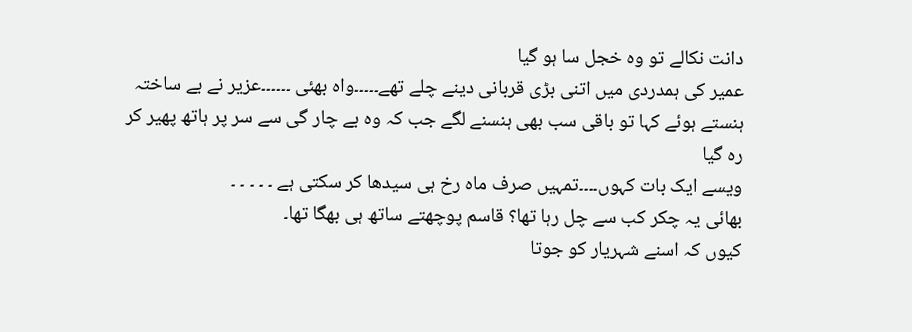دانت نکالے تو وہ خجل سا ہو گیا
عمیر کی ہمدردی میں اتنی بڑی قربانی دینے چلے تھے۔۔۔۔۔واہ بھئی ۔۔۔۔۔۔عزیر نے بے ساختہ ہنستے ہوئے کہا تو باقی سب بھی ہنسنے لگے جب کہ وہ بے چار گی سے سر پر ہاتھ پھیر کر رہ گیا
ویسے ایک بات کہوں۔۔۔۔تمہیں صرف ماہ رخ ہی سیدھا کر سکتی ہے ۔ ۔ ۔ ۔ ۔
بھائی یہ چکر کب سے چل رہا تھا؟ قاسم پوچھتے ساتھ ہی بھگا تھا۔
کیوں کہ اسنے شہریار کو جوتا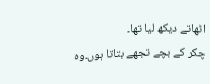اٹھاتے دیکھ لیا تھا۔
چکر کے بچے تجھے بتاتا ہوں۔وہ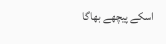اسکے پیچھے بھاگا